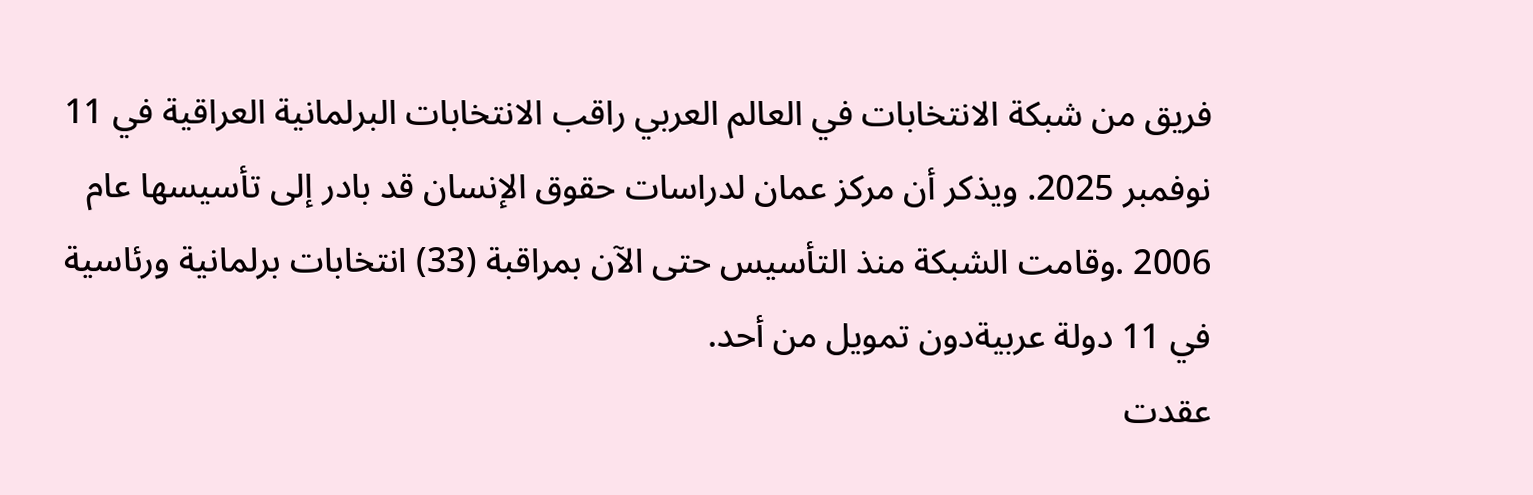فريق من شبكة الانتخابات في العالم العربي راقب الانتخابات البرلمانية العراقية في 11 نوفمبر 2025. ويذكر أن مركز عمان لدراسات حقوق الإنسان قد بادر إلى تأسيسها عام 2006 .وقامت الشبكة منذ التأسيس حتى الآن بمراقبة (33) انتخابات برلمانية ورئاسية في 11 دولة عربيةدون تمويل من أحد.
عقدت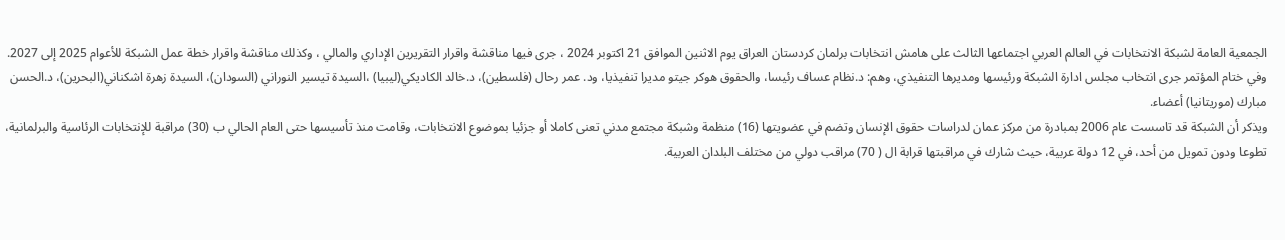الجمعية العامة لشبكة الانتخابات في العالم العربي اجتماعها الثالث على هامش انتخابات برلمان كردستان العراق يوم الاثنين الموافق 21 اكتوبر 2024 ، جرى فيها مناقشة واقرار التقريرين الإداري والمالي ، وكذلك مناقشة واقرار خطة عمل الشبكة للأعوام 2025 إلى 2027.
وفي ختام المؤتمر جرى انتخاب مجلس ادارة الشبكة ورئيسها ومديرها التنفيذي، وهم: د.نظام عساف رئيسا، والحقوق هوكر جيتو مديرا تنفيذيا، ود. عمر رحال (فلسطين)، د.خالد الكاديكي(ليبيا) ،السيدة تيسير النوراني (السودان)، السيدة زهرة اشكناني(البحرين)، د.الحسن مبارك (موريتانيا) أعضاء.
ويذكر أن الشبكة قد تاسست عام 2006 بمبادرة من مركز عمان لدراسات حقوق الإنسان وتضم في عضويتها (16) منظمة وشبكة مجتمع مدني تعنى كاملا أو جزئيا بموضوع الانتخابات، وقامت منذ تأسيسها حتى العام الحالي ب (30) مراقبة للإنتخابات الرئاسية والبرلمانية، تطوعا ودون تمويل من أحد، في 12 دولة عربية، حيث شارك في مراقبتها قرابة ال ( 70) مراقب دولي من مختلف البلدان العربية.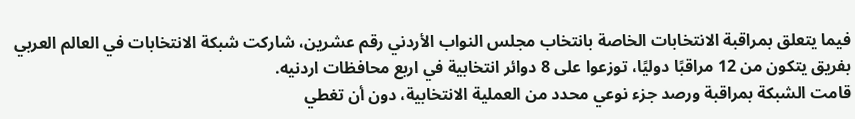فيما يتعلق بمراقبة الانتخابات الخاصة بانتخاب مجلس النواب الأردني رقم عشرين، شاركت شبكة الانتخابات في العالم العربي بفريق يتكون من 12 مراقبًا دوليًا، توزعوا على 8 دوائر انتخابية في اربع محافظات اردنيه.
قامت الشبكة بمراقبة ورصد جزء نوعي محدد من العملية الانتخابية، دون أن تغطي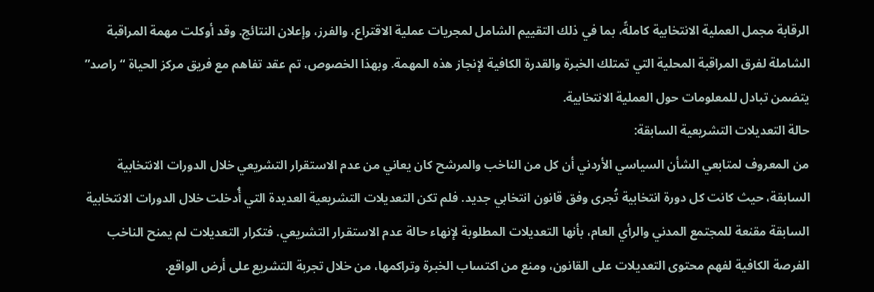الرقابة مجمل العملية الانتخابية كاملةً، بما في ذلك التقييم الشامل لمجريات عملية الاقتراع، والفرز، وإعلان النتائج. وقد أوكلت مهمة المراقبة الشاملة لفرق المراقبة المحلية التي تمتلك الخبرة والقدرة الكافية لإنجاز هذه المهمة. وبهذا الخصوص، تم عقد تفاهم مع فريق مركز الحياة “راصد” يتضمن تبادل للمعلومات حول العملية الانتخابية.
حالة التعديلات التشريعية السابقة:
من المعروف لمتابعي الشأن السياسي الأردني أن كل من الناخب والمرشح كان يعاني من عدم الاستقرار التشريعي خلال الدورات الانتخابية السابقة، حيث كانت كل دورة انتخابية تُجرى وفق قانون انتخابي جديد. فلم تكن التعديلات التشريعية العديدة التي أُدخلت خلال الدورات الانتخابية السابقة مقنعة للمجتمع المدني والرأي العام، بأنها التعديلات المطلوبة لإنهاء حالة عدم الاستقرار التشريعي. فتكرار التعديلات لم يمنح الناخب الفرصة الكافية لفهم محتوى التعديلات على القانون، ومنع من اكتساب الخبرة وتراكمها، من خلال تجربة التشريع على أرض الواقع.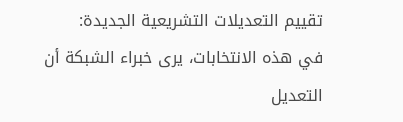تقييم التعديلات التشريعية الجديدة:
في هذه الانتخابات، يرى خبراء الشبكة أن التعديل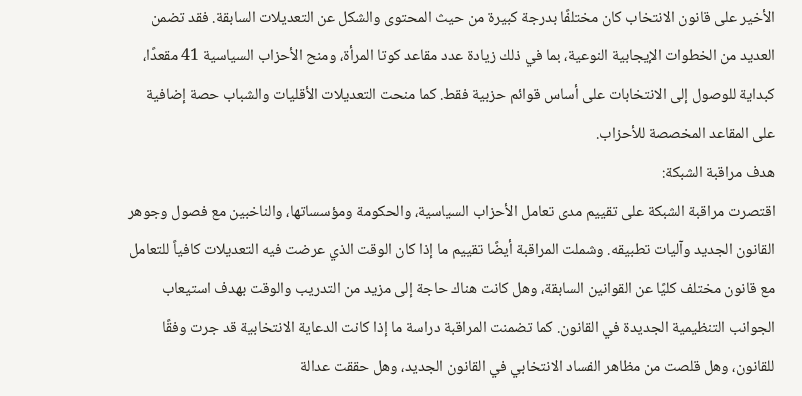الأخير على قانون الانتخاب كان مختلفًا بدرجة كبيرة من حيث المحتوى والشكل عن التعديلات السابقة. فقد تضمن العديد من الخطوات الإيجابية النوعية، بما في ذلك زيادة عدد مقاعد كوتا المرأة، ومنح الأحزاب السياسية 41 مقعدًا، كبداية للوصول إلى الانتخابات على أساس قوائم حزبية فقط. كما منحت التعديلات الأقليات والشباب حصة إضافية على المقاعد المخصصة للأحزاب.
هدف مراقبة الشبكة:
اقتصرت مراقبة الشبكة على تقييم مدى تعامل الأحزاب السياسية، والحكومة ومؤسساتها، والناخبين مع فصول وجوهر القانون الجديد وآليات تطبيقه. وشملت المراقبة أيضًا تقييم ما إذا كان الوقت الذي عرضت فيه التعديلات كافياً للتعامل مع قانون مختلف كليًا عن القوانين السابقة، وهل كانت هناك حاجة إلى مزيد من التدريب والوقت بهدف استيعاب الجوانب التنظيمية الجديدة في القانون. كما تضمنت المراقبة دراسة ما إذا كانت الدعاية الانتخابية قد جرت وفقًا للقانون، وهل قلصت من مظاهر الفساد الانتخابي في القانون الجديد، وهل حققت عدالة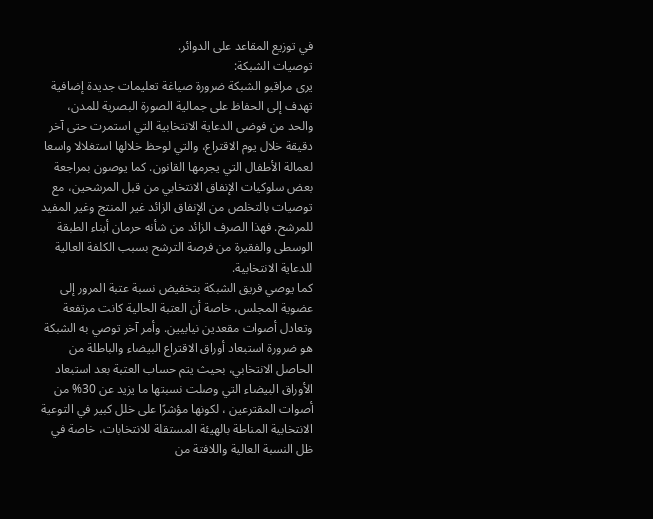في توزيع المقاعد على الدوائر.
توصيات الشبكة:
يرى مراقبو الشبكة ضرورة صياغة تعليمات جديدة إضافية تهدف إلى الحفاظ على جمالية الصورة البصرية للمدن، والحد من فوضى الدعاية الانتخابية التي استمرت حتى آخر دقيقة خلال يوم الاقتراع، والتي لوحظ خلالها استغلالا واسعا لعمالة الأطفال التي يجرمها القانون. كما يوصون بمراجعة بعض سلوكيات الإنفاق الانتخابي من قبل المرشحين، مع توصيات بالتخلص من الإنفاق الزائد غير المنتج وغير المفيد للمرشح. فهذا الصرف الزائد من شأنه حرمان أبناء الطبقة الوسطى والفقيرة من فرصة الترشح بسبب الكلفة العالية للدعاية الانتخابية.
كما يوصي فريق الشبكة بتخفيض نسبة عتبة المرور إلى عضوية المجلس، خاصة أن العتبة الحالية كانت مرتفعة وتعادل أصوات مقعدين نيابيين. وأمر آخر توصي به الشبكة هو ضرورة استبعاد أوراق الاقتراع البيضاء والباطلة من الحاصل الانتخابي، بحيث يتم حساب العتبة بعد استبعاد الأوراق البيضاء التي وصلت نسبتها ما يزيد عن 30% من أصوات المقترعين ، لكونها مؤشرًا على خلل كبير في التوعية الانتخابية المناطة بالهيئة المستقلة للانتخابات، خاصة في ظل النسبة العالية واللافتة من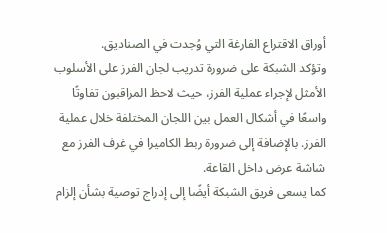أوراق الاقتراع الفارغة التي وُجدت في الصناديق.
وتؤكد الشبكة على ضرورة تدريب لجان الفرز على الأسلوب الأمثل لإجراء عملية الفرز، حيث لاحظ المراقبون تفاوتًا واسعًا في أشكال العمل بين اللجان المختلفة خلال عملية الفرز. بالإضافة إلى ضرورة ربط الكاميرا في غرف الفرز مع شاشة عرض داخل القاعة.
كما يسعى فريق الشبكة أيضًا إلى إدراج توصية بشأن إلزام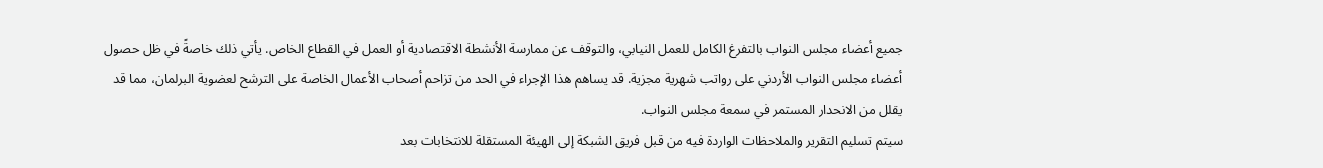جميع أعضاء مجلس النواب بالتفرغ الكامل للعمل النيابي، والتوقف عن ممارسة الأنشطة الاقتصادية أو العمل في القطاع الخاص. يأتي ذلك خاصةً في ظل حصول أعضاء مجلس النواب الأردني على رواتب شهرية مجزية. قد يساهم هذا الإجراء في الحد من تزاحم أصحاب الأعمال الخاصة على الترشح لعضوية البرلمان، مما قد يقلل من الانحدار المستمر في سمعة مجلس النواب.
سيتم تسليم التقرير والملاحظات الواردة فيه من قبل فريق الشبكة إلى الهيئة المستقلة للانتخابات بعد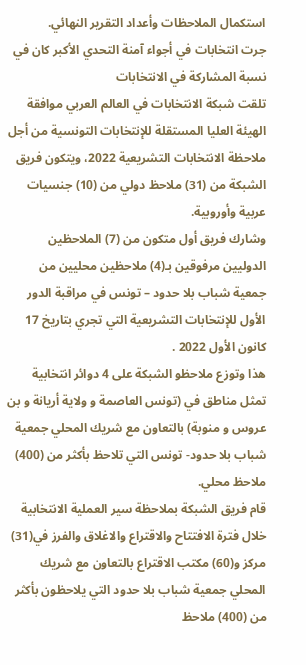استكمال الملاحظات وأعداد التقرير النهائي.
جرت انتخابات في أجواء آمنة التحدي الأكبر كان في نسبة المشاركة في الانتخابات
تلقت شبكة الانتخابات في العالم العربي موافقة الهيئة العليا المستقلة للإنتخابات التونسية من أجل ملاحظة الانتخابات التشريعية 2022، ويتكون فريق الشبكة من (31) ملاحظ دولي من (10) جنسيات عربية وأوروبية.
وشارك فريق أول متكون من (7) الملاحظين الدوليين مرفوقين بـ(4) ملاحظين محليين من جمعية شباب بلا حدود – تونس في مراقبة الدور الأول للإنتخابات التشريعية التي تجري بتاريخ 17 كانون الأول 2022 .
هذا وتوزع ملاحظو الشبكة على 4 دوائر انتخابية تمثل مناطق في (تونس العاصمة و ولاية أريانة و بن عروس و منوبة) بالتعاون مع شريك المحلي جمعية شباب بلا حدود- تونس التي تلاحظ بأكثر من (400) ملاحظ محلي.
قام فريق الشبكة بملاحظة سير العملية الانتخابية خلال فترة الافتتاح والاقتراع والاغلاق والفرز في(31) مركز و(60) مكتب الاقتراع بالتعاون مع شريك المحلي جمعية شباب بلا حدود التي يلاحظون بأكثر من (400) ملاحظ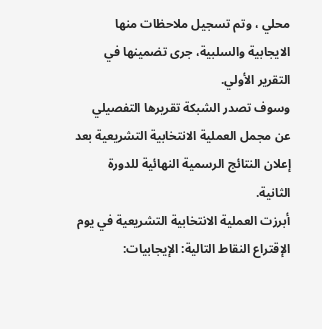محلي ، وتم تسجيل ملاحظات منها الايجابية والسلبية، جرى تضمينها في التقرير الأولي.
وسوف تصدر الشبكة تقريرها التفصيلي عن مجمل العملية الانتخابية التشريعية بعد إعلان النتائج الرسمية النهائية للدورة الثانية.
أبرزت العملية الانتخابية التشريعية في يوم الإقتراع النقاط التالية: الإيجابيات: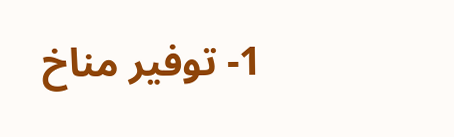1- توفير مناخ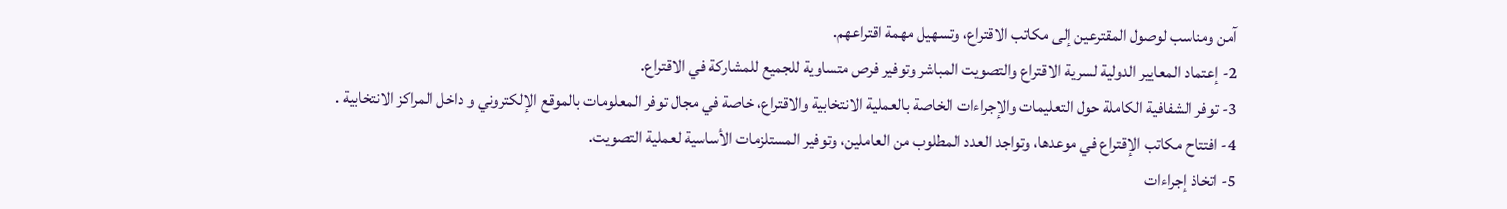آمن ومناسب لوصول المقترعين إلى مكاتب الاقتراع، وتسهيل مهمة اقتراعهم.
2- إعتماد المعايير الدولية لسرية الاقتراع والتصويت المباشر وتوفير فرص متساوية للجميع للمشاركة في الاقتراع.
3- توفر الشفافية الكاملة حول التعليمات والإجراءات الخاصة بالعملية الانتخابية والاقتراع، خاصة في مجال توفر المعلومات بالموقع الإلكتروني و داخل المراكز الانتخابية .
4- افتتاح مكاتب الإقتراع في موعدها، وتواجد العدد المطلوب من العاملين، وتوفير المستلزمات الأساسية لعملية التصويت.
5- اتخاذ إجراءات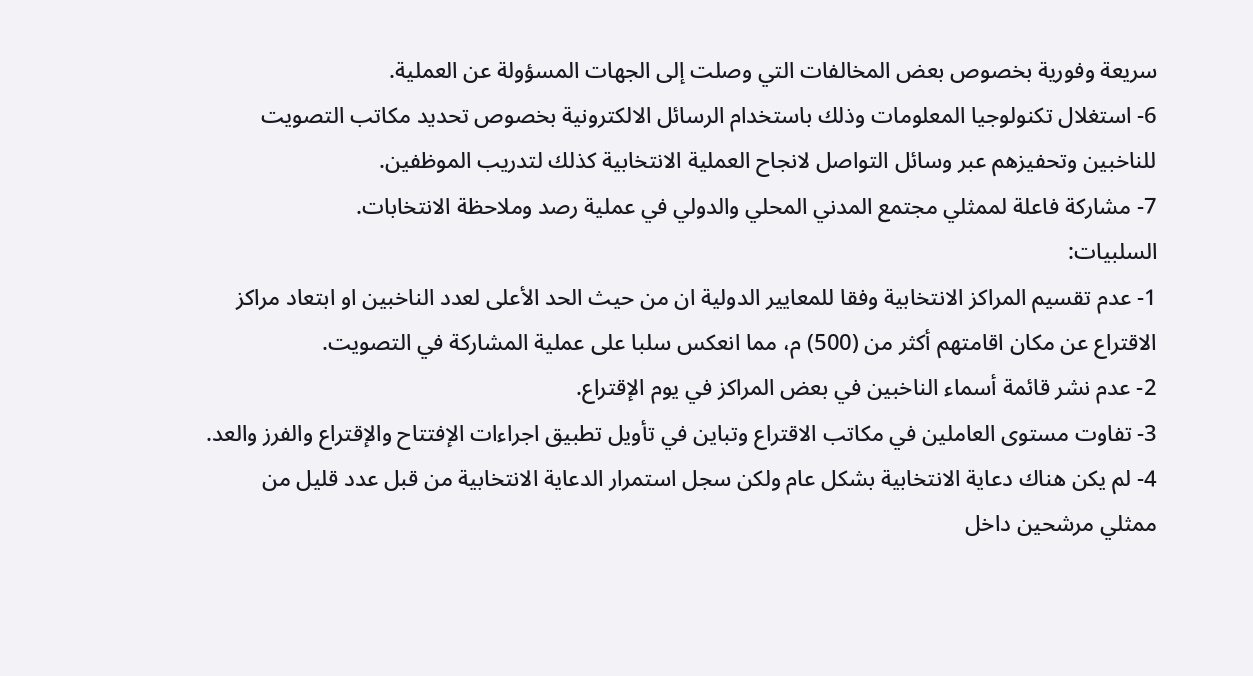سريعة وفورية بخصوص بعض المخالفات التي وصلت إلى الجهات المسؤولة عن العملية.
6- استغلال تكنولوجيا المعلومات وذلك باستخدام الرسائل الالكترونية بخصوص تحديد مكاتب التصويت للناخبين وتحفيزهم عبر وسائل التواصل لانجاح العملية الانتخابية كذلك لتدريب الموظفين.
7- مشاركة فاعلة لممثلي مجتمع المدني المحلي والدولي في عملية رصد وملاحظة الانتخابات.
السلبيات:
1- عدم تقسيم المراكز الانتخابية وفقا للمعايير الدولية ان من حيث الحد الأعلى لعدد الناخبين او ابتعاد مراكز الاقتراع عن مكان اقامتهم أكثر من (500) م، مما انعكس سلبا على عملية المشاركة في التصويت.
2- عدم نشر قائمة أسماء الناخبين في بعض المراكز في يوم الإقتراع.
3- تفاوت مستوى العاملين في مكاتب الاقتراع وتباين في تأويل تطبيق اجراءات الإفتتاح والإقتراع والفرز والعد.
4- لم يكن هناك دعاية الانتخابية بشكل عام ولكن سجل استمرار الدعاية الانتخابية من قبل عدد قليل من ممثلي مرشحين داخل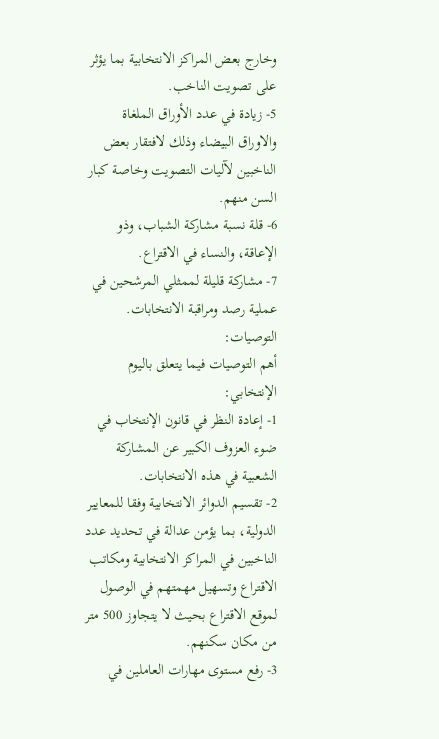وخارج بعض المراكز الانتخابية بما يؤثر على تصويت الناخب.
5- زيادة في عدد الأوراق الملغاة والاوراق البيضاء وذلك لافتقار بعض الناخبين لآليات التصويت وخاصة كبار السن منهم.
6- قلة نسبة مشاركة الشباب، وذو الإعاقة، والنساء في الاقتراع.
7- مشاركة قليلة لممثلي المرشحين في عملية رصد ومراقبة الانتخابات. التوصيات:
أهم التوصيات فيما يتعلق باليوم الإنتخابي:
1- إعادة النظر في قانون الإنتخاب في ضوء العزوف الكبير عن المشاركة الشعبية في هذه الانتخابات.
2- تقسيم الدوائر الانتخابية وفقا للمعايير الدولية، بما يؤمن عدالة في تحديد عدد الناخبين في المراكز الانتخابية ومكاتب الاقتراع وتسهيل مهمتهم في الوصول لموقع الاقتراع بحيث لا يتجاوز 500 متر من مكان سكنهم.
3- رفع مستوى مهارات العاملين في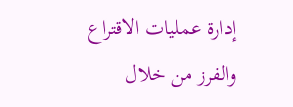إدارة عمليات الاقتراع والفرز من خلال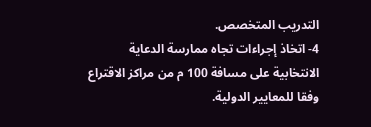التدريب المتخصص.
4- اتخاذ إجراءات تجاه ممارسة الدعاية الانتخابية على مسافة 100 م من مراكز الاقتراع وفقا للمعايير الدولية.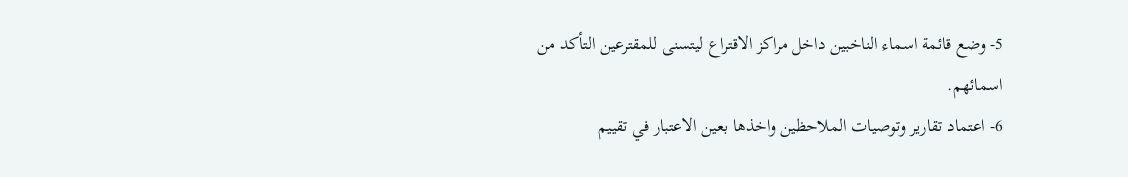5- وضع قائمة اسماء الناخبين داخل مراكز الاقتراع ليتسنى للمقترعين التأكد من اسمائهم.
6- اعتماد تقارير وتوصيات الملاحظين واخذها بعين الاعتبار في تقييم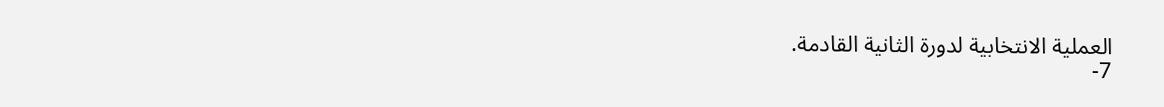العملية الانتخابية لدورة الثانية القادمة.
7-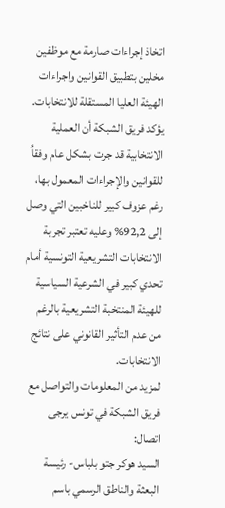اتخاذ إجراءات صارمة مع موظفين مخلين بتطبيق القوانين واجراءات الهيئة العليا المستقلة للانتخابات.
يؤكد فريق الشبكة أن العملية الانتخابية قد جرت بشكل عام وفقاُ للقوانين والإجراءات المعمول بها، رغم عزوف كبير للناخبين التي وصل إلى 92,2% وعليه تعتبر تجربة الانتخابات التشريعية التونسية أمام تحدي كبير في الشرعية السياسية للهيئة المنتخبة التشريعية بالرغم من عدم التأثير القانوني على نتائج الانتخابات.
لمزيد من المعلومات والتواصل مع فريق الشبكة في تونس يرجى اتصال:
السيد هوكر جتو بلباس- رئيسة البعثة والناطق الرسمي باسم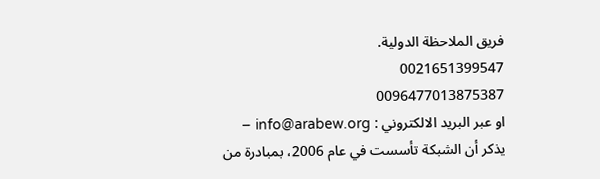فريق الملاحظة الدولية.
0021651399547
0096477013875387
او عبر البريد الالكتروني : info@arabew.org –
يذكر أن الشبكة تأسست في عام 2006، بمبادرة من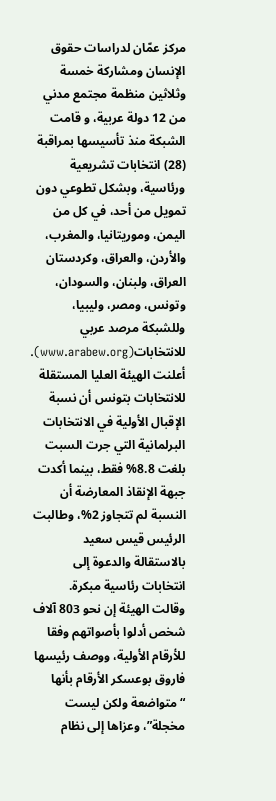مركز عمّان لدراسات حقوق الإنسان ومشاركة خمسة وثلاثين منظمة مجتمع مدني من 12 دولة عربية، و قامت الشبكة منذ تأسيسها بمراقبة (28) انتخابات تشريعية ورئاسية، وبشكل تطوعي دون تمويل من أحد، في كل من اليمن، وموريتانيا، والمغرب، والأردن، والعراق، وكردستان العراق، ولبنان، والسودان، وتونس، ومصر، وليبيا، وللشبكة مرصد عربي للانتخابات(www.arabew.org).
أعلنت الهيئة العليا المستقلة للانتخابات بتونس أن نسبة الإقبال الأولية في الانتخابات البرلمانية التي جرت السبت بلغت 8.8% فقط، بينما أكدت جبهة الإنقاذ المعارضة أن النسبة لم تتجاوز 2%، وطالبت الرئيس قيس سعيد بالاستقالة والدعوة إلى انتخابات رئاسية مبكرة.
وقالت الهيئة إن نحو 803 آلاف شخص أدلوا بأصواتهم وفقا للأرقام الأولية، ووصف رئيسها فاروق بوعسكر الأرقام بأنها “متواضعة ولكن ليست مخجلة”، وعزاها إلى نظام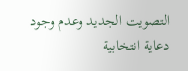التصويت الجديد وعدم وجود دعاية انتخابية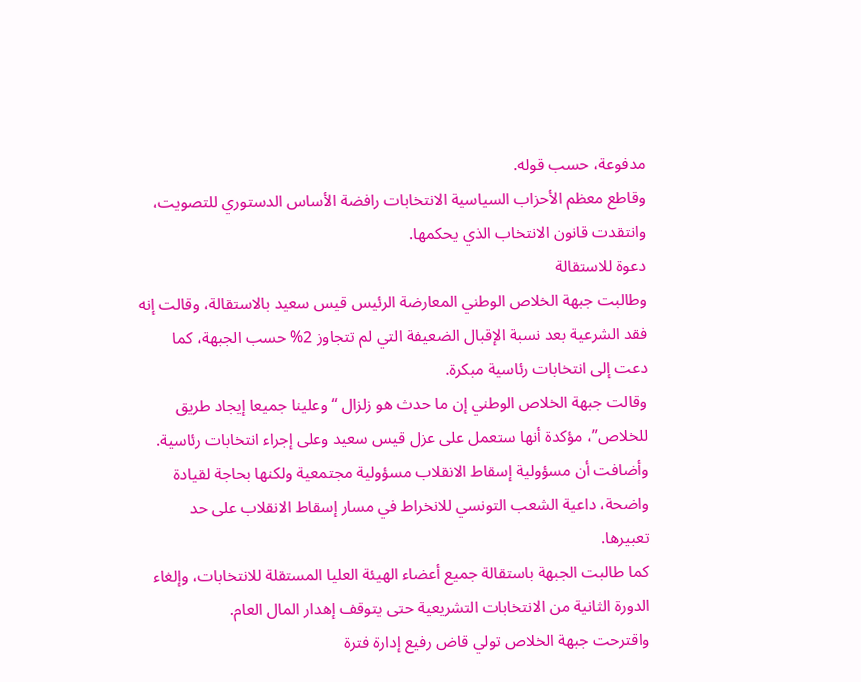مدفوعة، حسب قوله.
وقاطع معظم الأحزاب السياسية الانتخابات رافضة الأساس الدستوري للتصويت، وانتقدت قانون الانتخاب الذي يحكمها.
دعوة للاستقالة
وطالبت جبهة الخلاص الوطني المعارضة الرئيس قيس سعيد بالاستقالة، وقالت إنه فقد الشرعية بعد نسبة الإقبال الضعيفة التي لم تتجاوز 2% حسب الجبهة، كما دعت إلى انتخابات رئاسية مبكرة.
وقالت جبهة الخلاص الوطني إن ما حدث هو زلزال “وعلينا جميعا إيجاد طريق للخلاص”، مؤكدة أنها ستعمل على عزل قيس سعيد وعلى إجراء انتخابات رئاسية.
وأضافت أن مسؤولية إسقاط الانقلاب مسؤولية مجتمعية ولكنها بحاجة لقيادة واضحة، داعية الشعب التونسي للانخراط في مسار إسقاط الانقلاب على حد تعبيرها.
كما طالبت الجبهة باستقالة جميع أعضاء الهيئة العليا المستقلة للانتخابات، وإلغاء الدورة الثانية من الانتخابات التشريعية حتى يتوقف إهدار المال العام.
واقترحت جبهة الخلاص تولي قاض رفيع إدارة فترة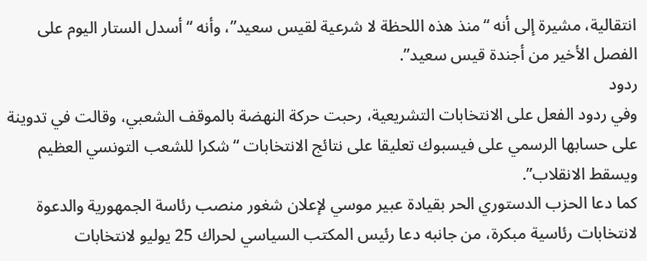انتقالية، مشيرة إلى أنه “منذ هذه اللحظة لا شرعية لقيس سعيد”، وأنه “أسدل الستار اليوم على الفصل الأخير من أجندة قيس سعيد”.
ردود
وفي ردود الفعل على الانتخابات التشريعية، رحبت حركة النهضة بالموقف الشعبي، وقالت في تدوينة على حسابها الرسمي على فيسبوك تعليقا على نتائج الانتخابات “شكرا للشعب التونسي العظيم ويسقط الانقلاب”.
كما دعا الحزب الدستوري الحر بقيادة عبير موسي لإعلان شغور منصب رئاسة الجمهورية والدعوة لانتخابات رئاسية مبكرة، من جانبه دعا رئيس المكتب السياسي لحراك 25 يوليو لانتخابات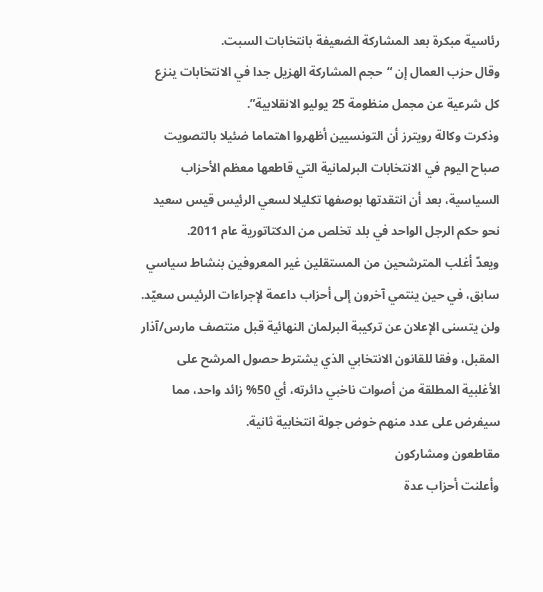رئاسية مبكرة بعد المشاركة الضعيفة بانتخابات السبت.
وقال حزب العمال إن “حجم المشاركة الهزيل جدا في الانتخابات ينزع كل شرعية عن مجمل منظومة 25 يوليو الانقلابية”.
وذكرت وكالة رويترز أن التونسيين أظهروا اهتماما ضئيلا بالتصويت صباح اليوم في الانتخابات البرلمانية التي قاطعها معظم الأحزاب السياسية، بعد أن انتقدتها بوصفها تكليلا لسعي الرئيس قيس سعيد نحو حكم الرجل الواحد في بلد تخلص من الدكتاتورية عام 2011.
ويعدّ أغلب المترشحين من المستقلين غير المعروفين بنشاط سياسي سابق، في حين ينتمي آخرون إلى أحزاب داعمة لإجراءات الرئيس سعيّد.
ولن يتسنى الإعلان عن تركيبة البرلمان النهائية قبل منتصف مارس/آذار المقبل، وفقا للقانون الانتخابي الذي يشترط حصول المرشح على الأغلبية المطلقة من أصوات ناخبي دائرته، أي 50% زائد واحد، مما سيفرض على عدد منهم خوض جولة انتخابية ثانية.
مقاطعون ومشاركون
وأعلنت أحزاب عدة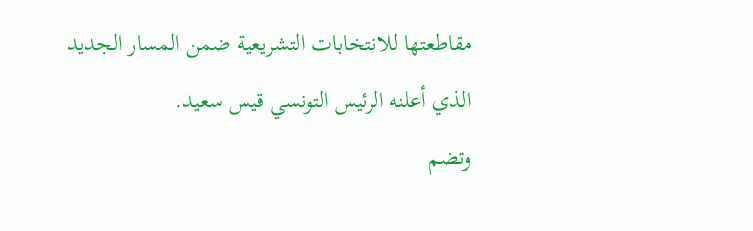مقاطعتها للانتخابات التشريعية ضمن المسار الجديد الذي أعلنه الرئيس التونسي قيس سعيد.
وتضم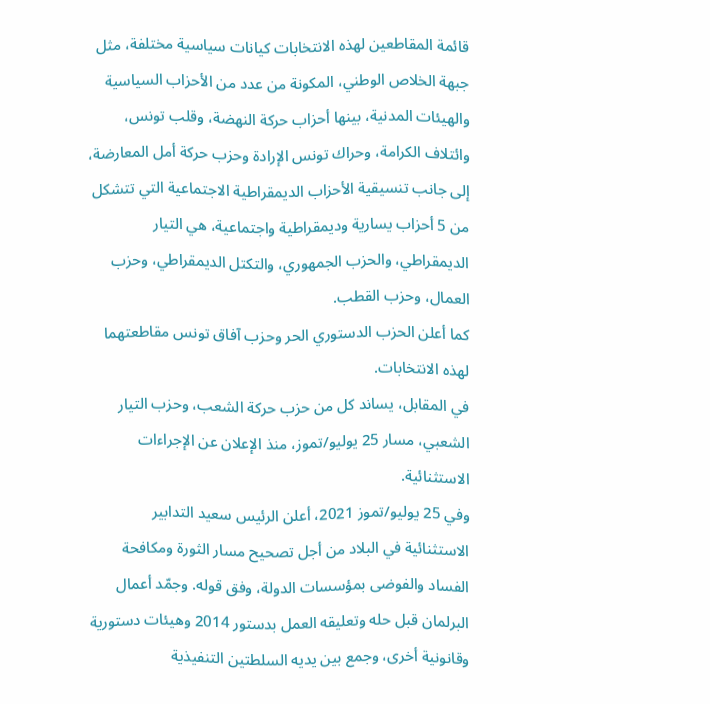قائمة المقاطعين لهذه الانتخابات كيانات سياسية مختلفة، مثل جبهة الخلاص الوطني، المكونة من عدد من الأحزاب السياسية والهيئات المدنية، بينها أحزاب حركة النهضة، وقلب تونس، وائتلاف الكرامة، وحراك تونس الإرادة وحزب حركة أمل المعارضة، إلى جانب تنسيقية الأحزاب الديمقراطية الاجتماعية التي تتشكل من 5 أحزاب يسارية وديمقراطية واجتماعية، هي التيار الديمقراطي، والحزب الجمهوري، والتكتل الديمقراطي، وحزب العمال، وحزب القطب.
كما أعلن الحزب الدستوري الحر وحزب آفاق تونس مقاطعتهما لهذه الانتخابات.
في المقابل، يساند كل من حزب حركة الشعب، وحزب التيار الشعبي، مسار 25 يوليو/تموز، منذ الإعلان عن الإجراءات الاستثنائية.
وفي 25 يوليو/تموز 2021، أعلن الرئيس سعيد التدابير الاستثنائية في البلاد من أجل تصحيح مسار الثورة ومكافحة الفساد والفوضى بمؤسسات الدولة، وفق قوله. وجمّد أعمال البرلمان قبل حله وتعليقه العمل بدستور 2014 وهيئات دستورية وقانونية أخرى، وجمع بين يديه السلطتين التنفيذية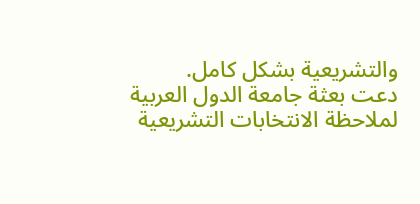والتشريعية بشكل كامل.
دعت بعثة جامعة الدول العربية لملاحظة الانتخابات التشريعية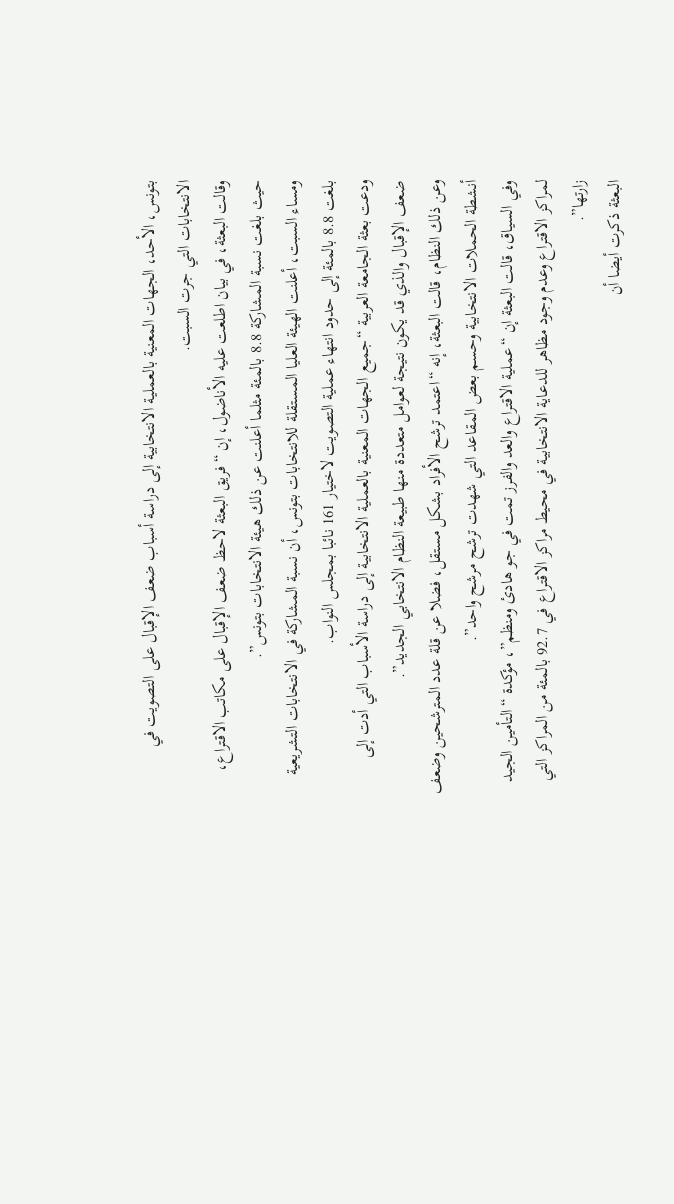بتونس، الأحد، الجهات المعنية بالعملية الانتخابية إلى دراسة أسباب ضعف الإقبال على التصويت في الانتخابات التي جرت السبت.
وقالت البعثة، في بيان اطلعت عليه الأناضول، إن “فريق البعثة لاحظ ضعف الإقبال على مكاتب الاقتراع، حيث بلغت نسبة المشاركة 8.8 بالمئة مثلما أعلنت عن ذلك هيئة الانتخابات بتونس”.
ومساء السبت، أعلنت الهيئة العليا المستقلة للانتخابات بتونس، أن نسبة المشاركة في الانتخابات التشريعية بلغت 8.8 بالمئة إلى حدود انتهاء عملية التصويت لاختيار 161 نائبا بمجلس النواب.
ودعت بعثة الجامعة العربية “جميع الجهات المعنية بالعملية الانتخابية إلى دراسة الأسباب التي أدت إلى ضعف الإقبال والذي قد يكون نتيجة لعوامل متعددة منها طبيعة النظام الانتخابي الجديد”.
وعن ذلك النظام، قالت البعثة، إنه “اعتمد ترشح الأفراد بشكل مستقل، فضلا عن قلة عدد المترشحين وضعف أنشطة الحملات الانتخابية وحسم بعض المقاعد التي شهدت ترشح مرشح واحد”.
وفي السياق، قالت البعثة إن “عملية الاقتراع والعد والفرز تمت في جو هادئ ومنظم”، مؤكدة “التأمين الجيد لمراكز الاقتراع وعدم وجود مظاهر للدعاية الانتخابية في محيط مراكز الاقتراع في 92.7 بالمئة من المراكز التي زارتها”.
البعثة ذكرت أيضا أن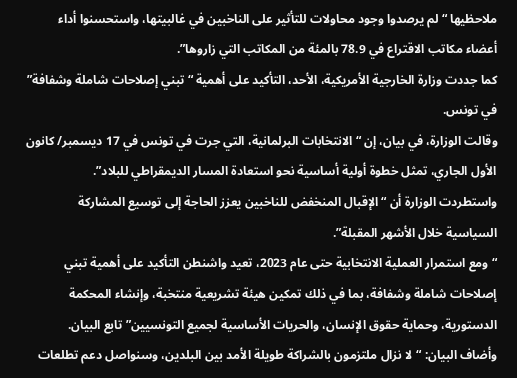ملاحظيها “لم يرصدوا وجود محاولات للتأثير على الناخبين في غالبيتها، واستحسنوا أداء أعضاء مكاتب الاقتراع في 78.9 بالمئة من المكاتب التي زاروها”.
كما جددت وزارة الخارجية الأمريكية، الأحد، التأكيد على أهمية “تبني إصلاحات شاملة وشفافة” في تونس.
وقالت الوزارة، في بيان، إن “الانتخابات البرلمانية، التي جرت في تونس في 17 ديسمبر/ كانون الأول الجاري، تمثل خطوة أولية أساسية نحو استعادة المسار الديمقراطي للبلاد”.
واستطردت الوزارة أن “الإقبال المنخفض للناخبين يعزز الحاجة إلى توسيع المشاركة السياسية خلال الأشهر المقبلة”.
“ومع استمرار العملية الانتخابية حتى عام 2023، تعيد واشنطن التأكيد على أهمية تبني إصلاحات شاملة وشفافة، بما في ذلك تمكين هيئة تشريعية منتخبة، وإنشاء المحكمة الدستورية، وحماية حقوق الإنسان، والحريات الأساسية لجميع التونسيين” تابع البيان.
وأضاف البيان: “لا نزال ملتزمون بالشراكة طويلة الأمد بين البلدين، وسنواصل دعم تطلعات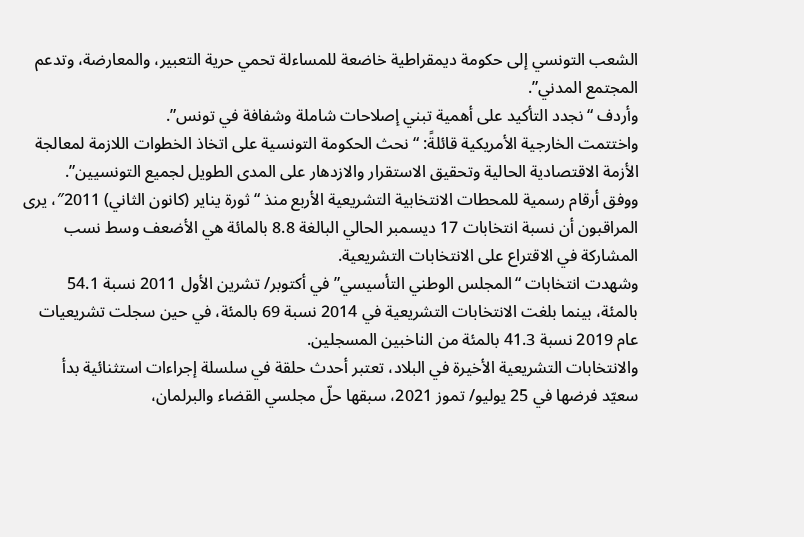الشعب التونسي إلى حكومة ديمقراطية خاضعة للمساءلة تحمي حرية التعبير، والمعارضة، وتدعم المجتمع المدني”.
وأردف “نجدد التأكيد على أهمية تبني إصلاحات شاملة وشفافة في تونس”.
واختتمت الخارجية الأمريكية قائلةً: “نحث الحكومة التونسية على اتخاذ الخطوات اللازمة لمعالجة الأزمة الاقتصادية الحالية وتحقيق الاستقرار والازدهار على المدى الطويل لجميع التونسيين”.
ووفق أرقام رسمية للمحطات الانتخابية التشريعية الأربع منذ “ثورة يناير (كانون الثاني) 2011″، يرى المراقبون أن نسبة انتخابات 17 ديسمبر الحالي البالغة 8.8 بالمائة هي الأضعف وسط نسب المشاركة في الاقتراع على الانتخابات التشريعية.
وشهدت انتخابات “المجلس الوطني التأسيسي” في أكتوبر/ تشرين الأول 2011 نسبة 54.1 بالمئة، بينما بلغت الانتخابات التشريعية في 2014 نسبة 69 بالمئة، في حين سجلت تشريعيات عام 2019 نسبة 41.3 بالمئة من الناخبين المسجلين.
والانتخابات التشريعية الأخيرة في البلاد، تعتبر أحدث حلقة في سلسلة إجراءات استثنائية بدأ سعيّد فرضها في 25 يوليو/ تموز 2021، سبقها حلّ مجلسي القضاء والبرلمان،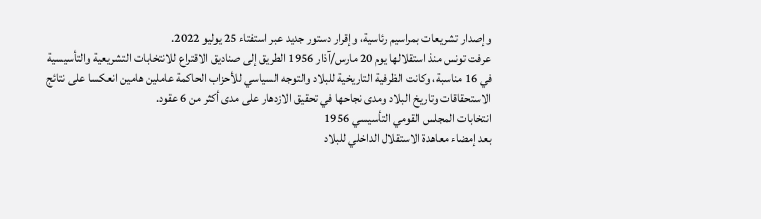وإصدار تشريعات بمراسيم رئاسية، وإقرار دستور جديد عبر استفتاء 25 يوليو 2022.
عرفت تونس منذ استقلالها يوم 20 مارس/آذار 1956 الطريق إلى صناديق الاقتراع للانتخابات التشريعية والتأسيسية في 16 مناسبة، وكانت الظرفية التاريخية للبلاد والتوجه السياسي للأحزاب الحاكمة عاملين هامين انعكسا على نتائج الاستحقاقات وتاريخ البلاد ومدى نجاحها في تحقيق الازدهار على مدى أكثر من 6 عقود.
انتخابات المجلس القومي التأسيسي 1956
بعد إمضاء معاهدة الاستقلال الداخلي للبلاد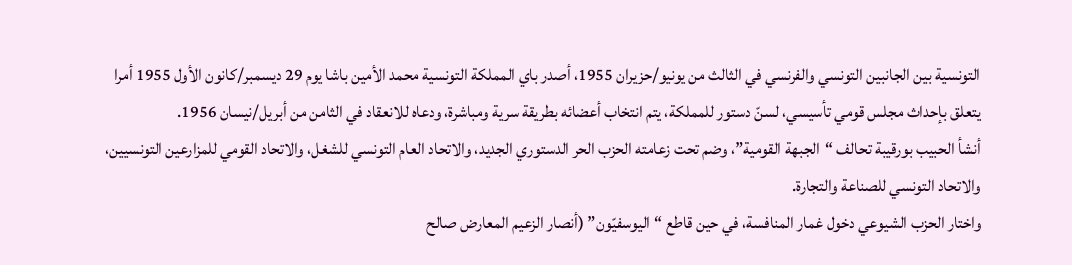التونسية بين الجانبين التونسي والفرنسي في الثالث من يونيو/حزيران 1955، أصدر باي المملكة التونسية محمد الأمين باشا يوم 29 ديسمبر/كانون الأول 1955 أمرا يتعلق بإحداث مجلس قومي تأسيسي، لسنّ دستور للمملكة، يتم انتخاب أعضائه بطريقة سرية ومباشرة، ودعاه للانعقاد في الثامن من أبريل/نيسان 1956.
أنشأ الحبيب بورقيبة تحالف “الجبهة القومية”، وضم تحت زعامته الحزب الحر الدستوري الجديد، والاتحاد العام التونسي للشغل، والاتحاد القومي للمزارعين التونسيين، والاتحاد التونسي للصناعة والتجارة.
واختار الحزب الشيوعي دخول غمار المنافسة، في حين قاطع “اليوسفيّون” (أنصار الزعيم المعارض صالح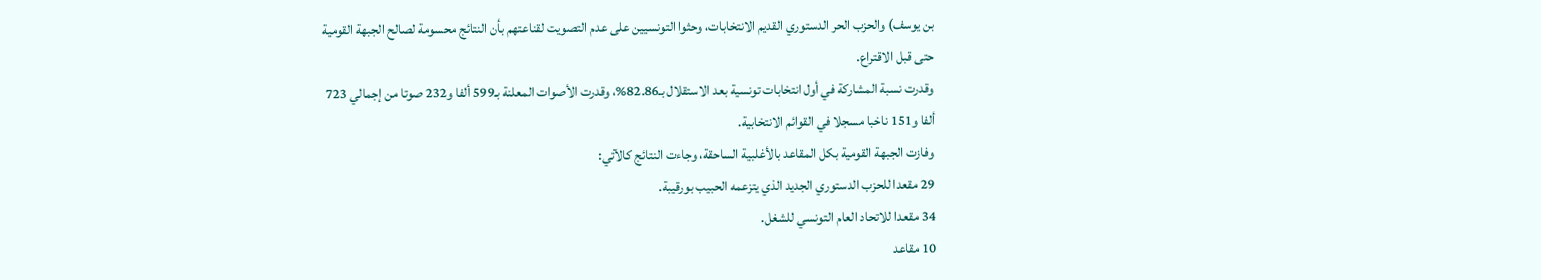بن يوسف) والحزب الحر الدستوري القديم الانتخابات، وحثوا التونسيين على عدم التصويت لقناعتهم بأن النتائج محسومة لصالح الجبهة القومية حتى قبل الاقتراع.
وقدرت نسبة المشاركة في أول انتخابات تونسية بعد الاستقلال بـ82.86%، وقدرت الأصوات المعلنة بـ599 ألفا و232 صوتا من إجمالي 723 ألفا و151 ناخبا مسجلا في القوائم الانتخابية.
وفازت الجبهة القومية بكل المقاعد بالأغلبية الساحقة، وجاءت النتائج كالآتي:
29 مقعدا للحزب الدستوري الجديد الذي يتزعمه الحبيب بورقيبة.
34 مقعدا للاتحاد العام التونسي للشغل.
10 مقاعد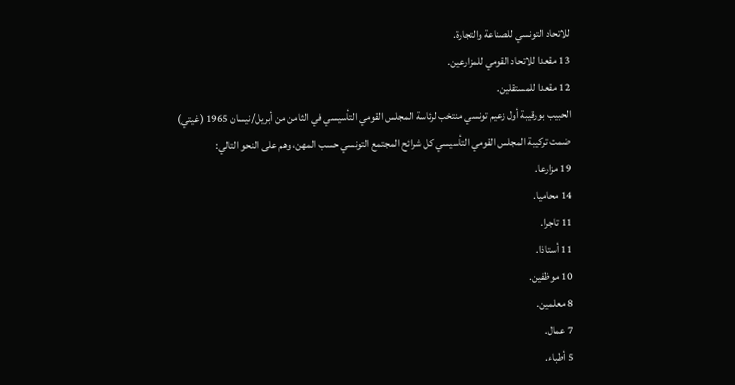للاتحاد التونسي للصناعة والتجارة.
13 مقعدا للاتحاد القومي للمزارعين.
12 مقعدا للمستقلين.
الحبيب بورقيبة أول زعيم تونسي منتخب لرئاسة المجلس القومي التأسيسي في الثامن من أبريل/نيسان 1965 (غيتي)
ضمت تركيبة المجلس القومي التأسيسي كل شرائح المجتمع التونسي حسب المهن، وهم على النحو التالي:
19 مزارعا.
14 محاميا.
11 تاجرا.
11 أستاذا.
10 موظفين.
8 معلمين.
7 عمال.
5 أطباء.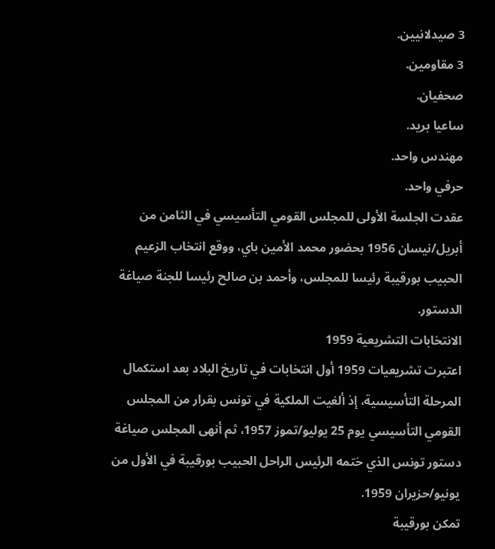3 صيدلانيين.
3 مقاومين.
صحفيان.
ساعيا بريد.
مهندس واحد.
حرفي واحد.
عقدت الجلسة الأولى للمجلس القومي التأسيسي في الثامن من أبريل/نيسان 1956 بحضور محمد الأمين باي، ووقع انتخاب الزعيم الحبيب بورقيبة رئيسا للمجلس، وأحمد بن صالح رئيسا للجنة صياغة الدستور.
الانتخابات التشريعية 1959
اعتبرت تشريعيات 1959 أول انتخابات في تاريخ البلاد بعد استكمال المرحلة التأسيسية، إذ ألغيت الملكية في تونس بقرار من المجلس القومي التأسيسي يوم 25 يوليو/تموز 1957، ثم أنهى المجلس صياغة دستور تونس الذي ختمه الرئيس الراحل الحبيب بورقيبة في الأول من يونيو/حزيران 1959.
تمكن بورقيبة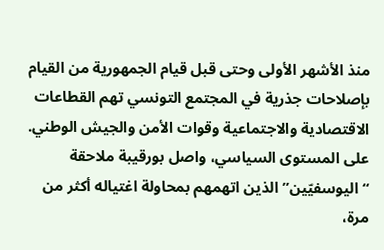منذ الأشهر الأولى وحتى قبل قيام الجمهورية من القيام بإصلاحات جذرية في المجتمع التونسي تهم القطاعات الاقتصادية والاجتماعية وقوات الأمن والجيش الوطني.
على المستوى السياسي، واصل بورقيبة ملاحقة “اليوسفيّين” الذين اتهمهم بمحاولة اغتياله أكثر من مرة،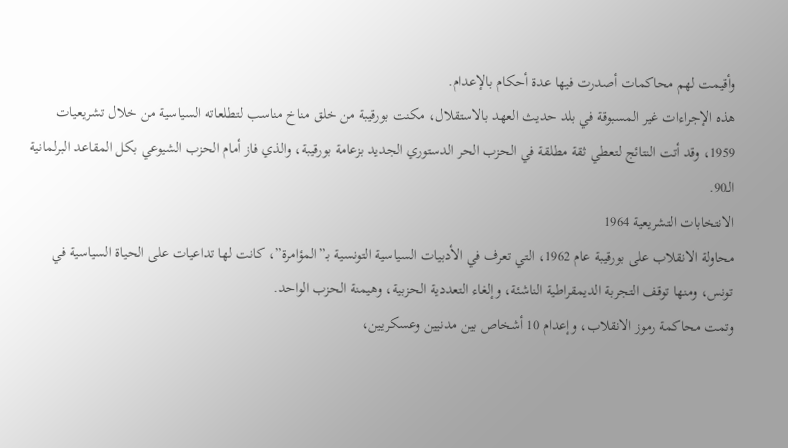وأقيمت لهم محاكمات أصدرت فيها عدة أحكام بالإعدام.
هذه الإجراءات غير المسبوقة في بلد حديث العهد بالاستقلال، مكنت بورقيبة من خلق مناخ مناسب لتطلعاته السياسية من خلال تشريعيات 1959، وقد أتت النتائج لتعطي ثقة مطلقة في الحزب الحر الدستوري الجديد بزعامة بورقيبة، والذي فاز أمام الحزب الشيوعي بكل المقاعد البرلمانية الـ90.
الانتخابات التشريعية 1964
محاولة الانقلاب على بورقيبة عام 1962، التي تعرف في الأدبيات السياسية التونسية بـ”المؤامرة”، كانت لها تداعيات على الحياة السياسية في تونس، ومنها توقف التجربة الديمقراطية الناشئة، وإلغاء التعددية الحزبية، وهيمنة الحزب الواحد.
وتمت محاكمة رموز الانقلاب، وإعدام 10 أشخاص بين مدنيين وعسكريين،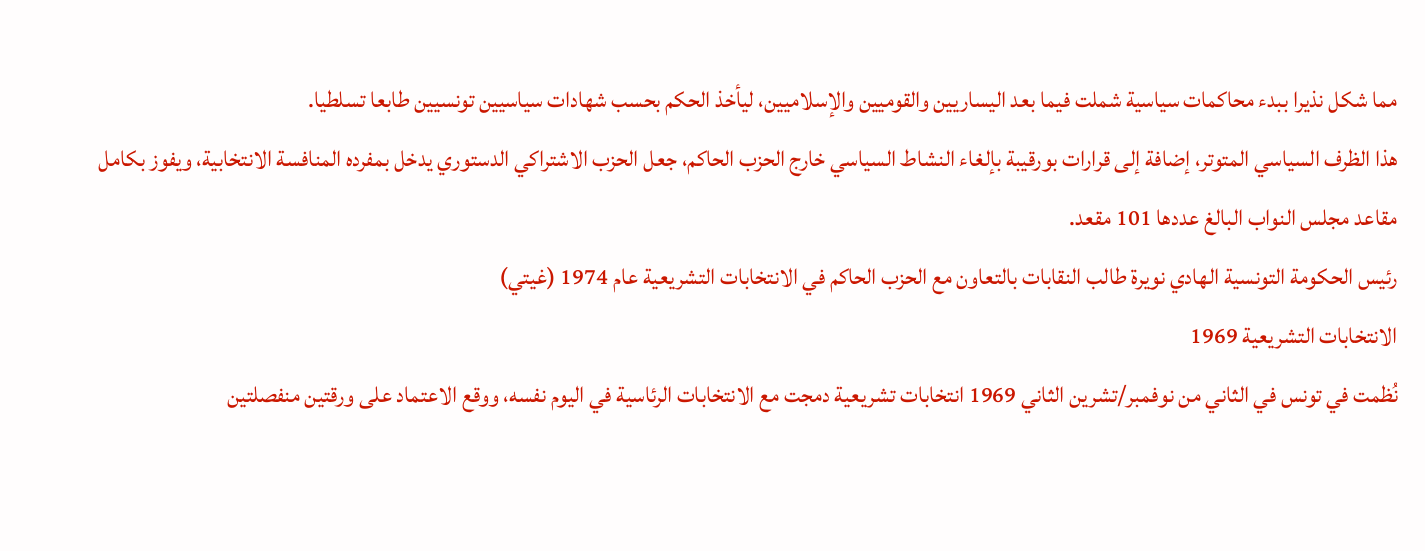مما شكل نذيرا ببدء محاكمات سياسية شملت فيما بعد اليساريين والقوميين والإسلاميين، ليأخذ الحكم بحسب شهادات سياسيين تونسيين طابعا تسلطيا.
هذا الظرف السياسي المتوتر، إضافة إلى قرارات بورقيبة بإلغاء النشاط السياسي خارج الحزب الحاكم، جعل الحزب الاشتراكي الدستوري يدخل بمفرده المنافسة الانتخابية، ويفوز بكامل مقاعد مجلس النواب البالغ عددها 101 مقعد.
رئيس الحكومة التونسية الهادي نويرة طالب النقابات بالتعاون مع الحزب الحاكم في الانتخابات التشريعية عام 1974 (غيتي)
الانتخابات التشريعية 1969
نُظمت في تونس في الثاني من نوفمبر/تشرين الثاني 1969 انتخابات تشريعية دمجت مع الانتخابات الرئاسية في اليوم نفسه، ووقع الاعتماد على ورقتين منفصلتين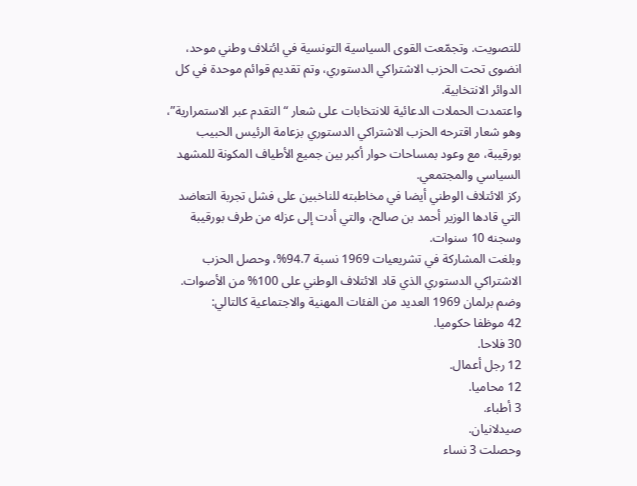للتصويت. وتجمّعت القوى السياسية التونسية في ائتلاف وطني موحد، انضوى تحت الحزب الاشتراكي الدستوري، وتم تقديم قوائم موحدة في كل الدوائر الانتخابية.
واعتمدت الحملات الدعائية للانتخابات على شعار “التقدم عبر الاستمرارية”، وهو شعار اقترحه الحزب الاشتراكي الدستوري بزعامة الرئيس الحبيب بورقيبة، مع وعود بمساحات حوار أكبر بين جميع الأطياف المكونة للمشهد السياسي والمجتمعي.
ركز الائتلاف الوطني أيضا في مخاطبته للناخبين على فشل تجربة التعاضد التي قادها الوزير أحمد بن صالح، والتي أدت إلى عزله من طرف بورقيبة وسجنه 10 سنوات.
وبلغت المشاركة في تشريعيات 1969 نسبة 94.7%، وحصل الحزب الاشتراكي الدستوري الذي قاد الائتلاف الوطني على 100% من الأصوات.
وضم برلمان 1969 العديد من الفئات المهنية والاجتماعية كالتالي:
42 موظفا حكوميا.
30 فلاحا.
12 رجل أعمال.
12 محاميا.
3 أطباء.
صيدلانيان.
وحصلت 3 نساء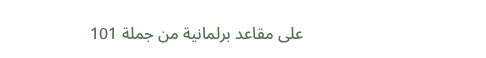على مقاعد برلمانية من جملة 101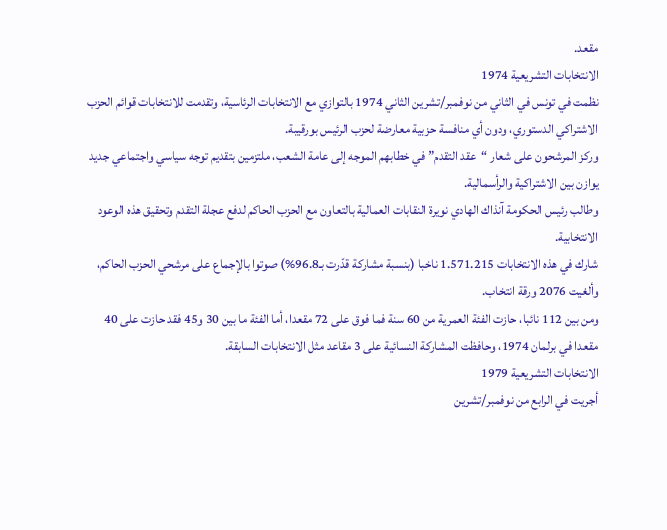مقعد.
الانتخابات التشريعية 1974
نظمت في تونس في الثاني من نوفمبر/تشرين الثاني 1974 بالتوازي مع الانتخابات الرئاسية، وتقدمت للانتخابات قوائم الحزب الاشتراكي الدستوري، ودون أي منافسة حزبية معارضة لحزب الرئيس بورقيبة.
وركز المرشحون على شعار “عقد التقدم” في خطابهم الموجه إلى عامة الشعب، ملتزمين بتقديم توجه سياسي واجتماعي جديد يوازن بين الاشتراكية والرأسمالية.
وطالب رئيس الحكومة آنذاك الهادي نويرة النقابات العمالية بالتعاون مع الحزب الحاكم لدفع عجلة التقدم وتحقيق هذه الوعود الانتخابية.
شارك في هذه الانتخابات 1.571.215 ناخبا (بنسبة مشاركة قدّرت بـ96.8%) صوتوا بالإجماع على مرشحي الحزب الحاكم، وألغيت 2076 ورقة انتخاب.
ومن بين 112 نائبا، حازت الفئة العمرية من 60 سنة فما فوق على 72 مقعدا، أما الفئة ما بين 30 و45 فقد حازت على 40 مقعدا في برلمان 1974، وحافظت المشاركة النسائية على 3 مقاعد مثل الانتخابات السابقة.
الانتخابات التشريعية 1979
أجريت في الرابع من نوفمبر/تشرين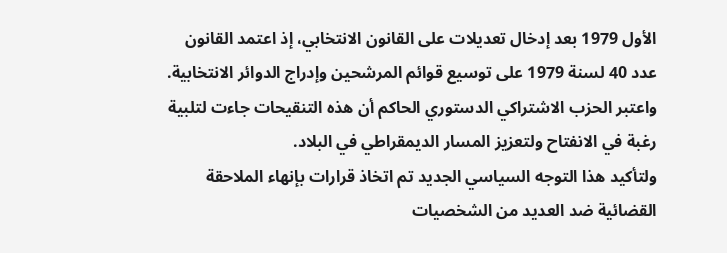الأول 1979 بعد إدخال تعديلات على القانون الانتخابي، إذ اعتمد القانون عدد 40 لسنة 1979 على توسيع قوائم المرشحين وإدراج الدوائر الانتخابية.
واعتبر الحزب الاشتراكي الدستوري الحاكم أن هذه التنقيحات جاءت لتلبية رغبة في الانفتاح ولتعزيز المسار الديمقراطي في البلاد.
ولتأكيد هذا التوجه السياسي الجديد تم اتخاذ قرارات بإنهاء الملاحقة القضائية ضد العديد من الشخصيات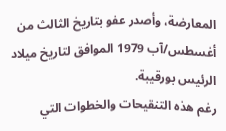المعارضة، وأصدر عفو بتاريخ الثالث من أغسطس/آب 1979 الموافق لتاريخ ميلاد الرئيس بورقيبة.
رغم هذه التنقيحات والخطوات التي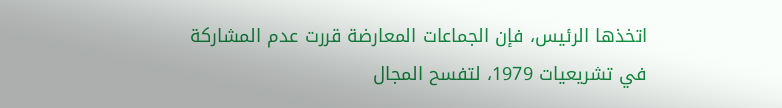اتخذها الرئيس، فإن الجماعات المعارضة قررت عدم المشاركة في تشريعيات 1979، لتفسح المجال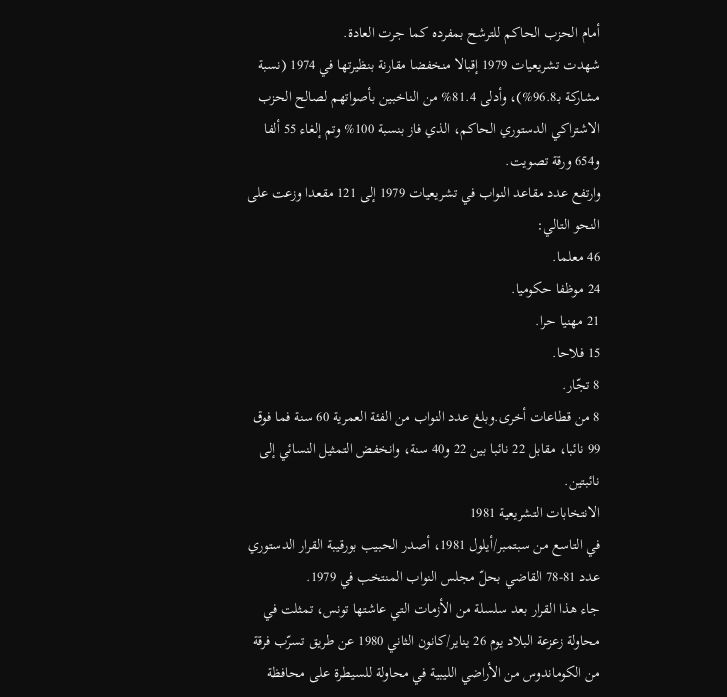أمام الحزب الحاكم للترشح بمفرده كما جرت العادة.
شهدت تشريعيات 1979 إقبالا منخفضا مقارنة بنظيرتها في 1974 (نسبة مشاركة بـ96.8%)، وأدلى 81.4% من الناخبين بأصواتهم لصالح الحزب الاشتراكي الدستوري الحاكم، الذي فاز بنسبة 100% وتم إلغاء 55 ألفا و654 ورقة تصويت.
وارتفع عدد مقاعد النواب في تشريعيات 1979 إلى 121 مقعدا وزعت على النحو التالي:
46 معلما.
24 موظفا حكوميا.
21 مهنيا حرا.
15 فلاحا.
8 تجّار.
8 من قطاعات أخرى.وبلغ عدد النواب من الفئة العمرية 60 سنة فما فوق 99 نائبا، مقابل 22 نائبا بين 22 و40 سنة، وانخفض التمثيل النسائي إلى نائبتين.
الانتخابات التشريعية 1981
في التاسع من سبتمبر/أيلول 1981، أصدر الحبيب بورقيبة القرار الدستوري عدد 81-78 القاضي بحلّ مجلس النواب المنتخب في 1979.
جاء هذا القرار بعد سلسلة من الأزمات التي عاشتها تونس، تمثلت في محاولة زعزعة البلاد يوم 26 يناير/كانون الثاني 1980 عن طريق تسرّب فرقة من الكوماندوس من الأراضي الليبية في محاولة للسيطرة على محافظة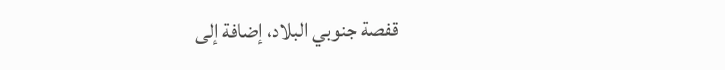قفصة جنوبي البلاد، إضافة إلى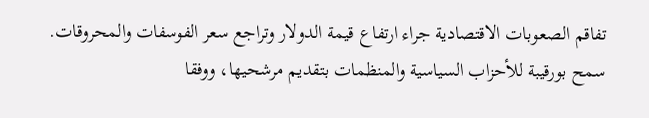تفاقم الصعوبات الاقتصادية جراء ارتفاع قيمة الدولار وتراجع سعر الفوسفات والمحروقات.
سمح بورقيبة للأحزاب السياسية والمنظمات بتقديم مرشحيها، ووفقا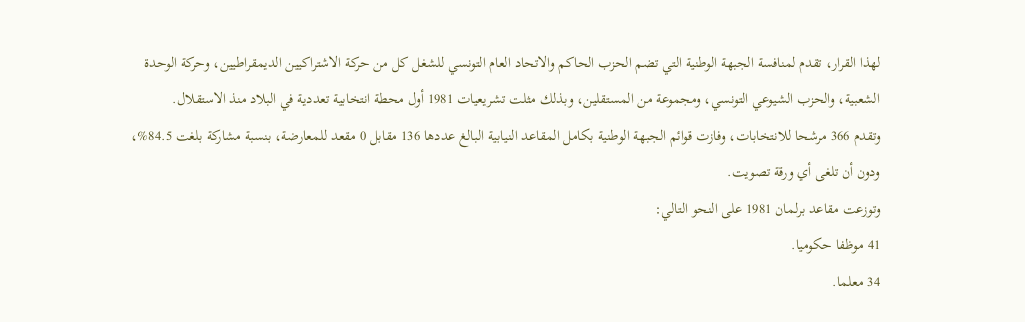لهذا القرار، تقدم لمنافسة الجبهة الوطنية التي تضم الحزب الحاكم والاتحاد العام التونسي للشغل كل من حركة الاشتراكيين الديمقراطيين، وحركة الوحدة الشعبية، والحزب الشيوعي التونسي، ومجموعة من المستقلين، وبذلك مثلت تشريعيات 1981 أول محطة انتخابية تعددية في البلاد منذ الاستقلال.
وتقدم 366 مرشحا للانتخابات، وفازت قوائم الجبهة الوطنية بكامل المقاعد النيابية البالغ عددها 136 مقابل 0 مقعد للمعارضة، بنسبة مشاركة بلغت 84.5%، ودون أن تلغى أي ورقة تصويت.
وتوزعت مقاعد برلمان 1981 على النحو التالي:
41 موظفا حكوميا.
34 معلما.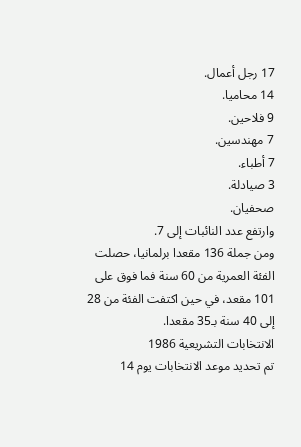17 رجل أعمال.
14 محاميا.
9 فلاحين.
7 مهندسين.
7 أطباء.
3 صيادلة.
صحفيان.
وارتفع عدد النائبات إلى 7.
ومن جملة 136 مقعدا برلمانيا، حصلت الفئة العمرية من 60 سنة فما فوق على 101 مقعد، في حين اكتفت الفئة من 28 إلى 40 سنة بـ35 مقعدا.
الانتخابات التشريعية 1986
تم تحديد موعد الانتخابات يوم 14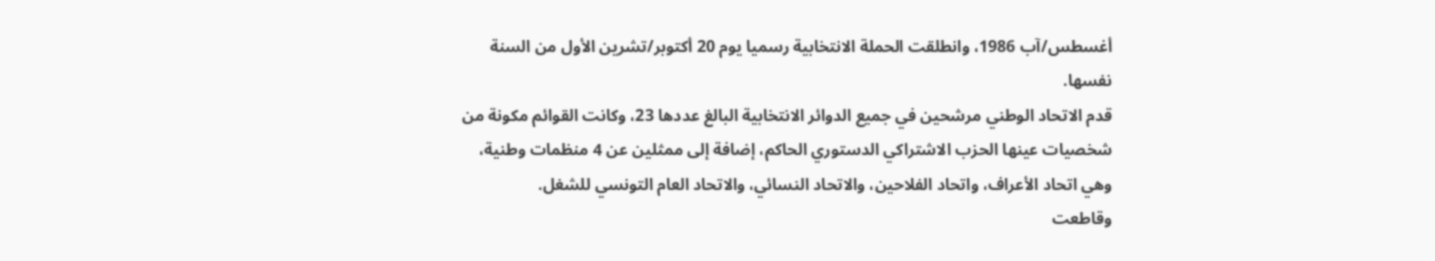أغسطس/آب 1986، وانطلقت الحملة الانتخابية رسميا يوم 20 أكتوبر/تشرين الأول من السنة نفسها.
قدم الاتحاد الوطني مرشحين في جميع الدوائر الانتخابية البالغ عددها 23، وكانت القوائم مكونة من شخصيات عينها الحزب الاشتراكي الدستوري الحاكم، إضافة إلى ممثلين عن 4 منظمات وطنية، وهي اتحاد الأعراف، واتحاد الفلاحين، والاتحاد النسائي، والاتحاد العام التونسي للشغل.
وقاطعت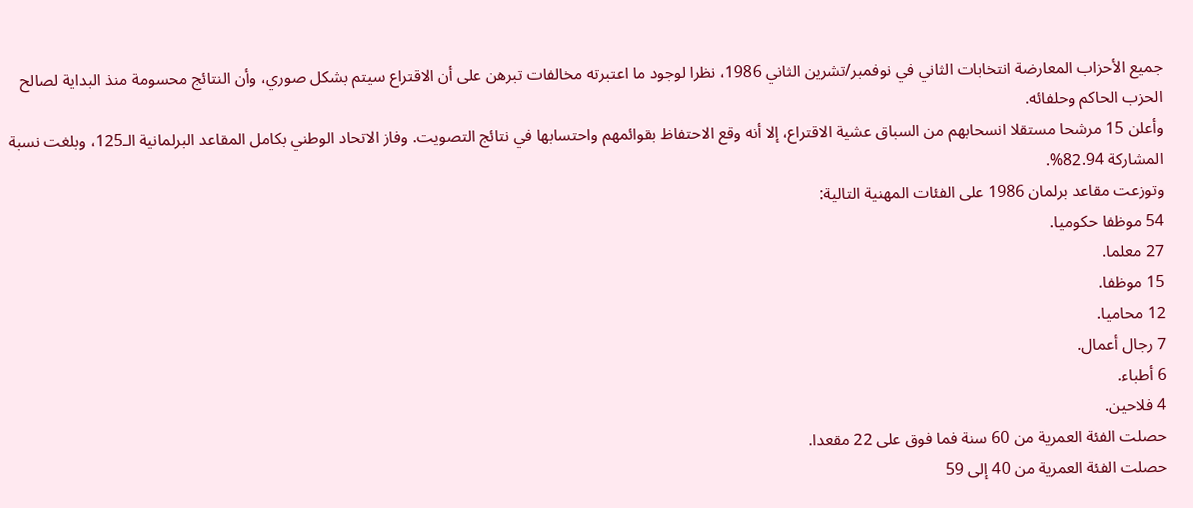جميع الأحزاب المعارضة انتخابات الثاني في نوفمبر/تشرين الثاني 1986، نظرا لوجود ما اعتبرته مخالفات تبرهن على أن الاقتراع سيتم بشكل صوري، وأن النتائج محسومة منذ البداية لصالح الحزب الحاكم وحلفائه.
وأعلن 15 مرشحا مستقلا انسحابهم من السباق عشية الاقتراع، إلا أنه وقع الاحتفاظ بقوائمهم واحتسابها في نتائج التصويت. وفاز الاتحاد الوطني بكامل المقاعد البرلمانية الـ125، وبلغت نسبة المشاركة 82.94%.
وتوزعت مقاعد برلمان 1986 على الفئات المهنية التالية:
54 موظفا حكوميا.
27 معلما.
15 موظفا.
12 محاميا.
7 رجال أعمال.
6 أطباء.
4 فلاحين.
حصلت الفئة العمرية من 60 سنة فما فوق على 22 مقعدا.
حصلت الفئة العمرية من 40 إلى 59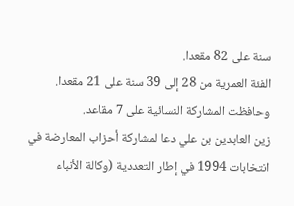سنة على 82 مقعدا.
الفئة العمرية من 28 إلى 39 سنة على 21 مقعدا.
وحافظت المشاركة النسائية على 7 مقاعد.
زين العابدين بن علي دعا لمشاركة أحزاب المعارضة في انتخابات 1994 في إطار التعددية (وكالة الأنباء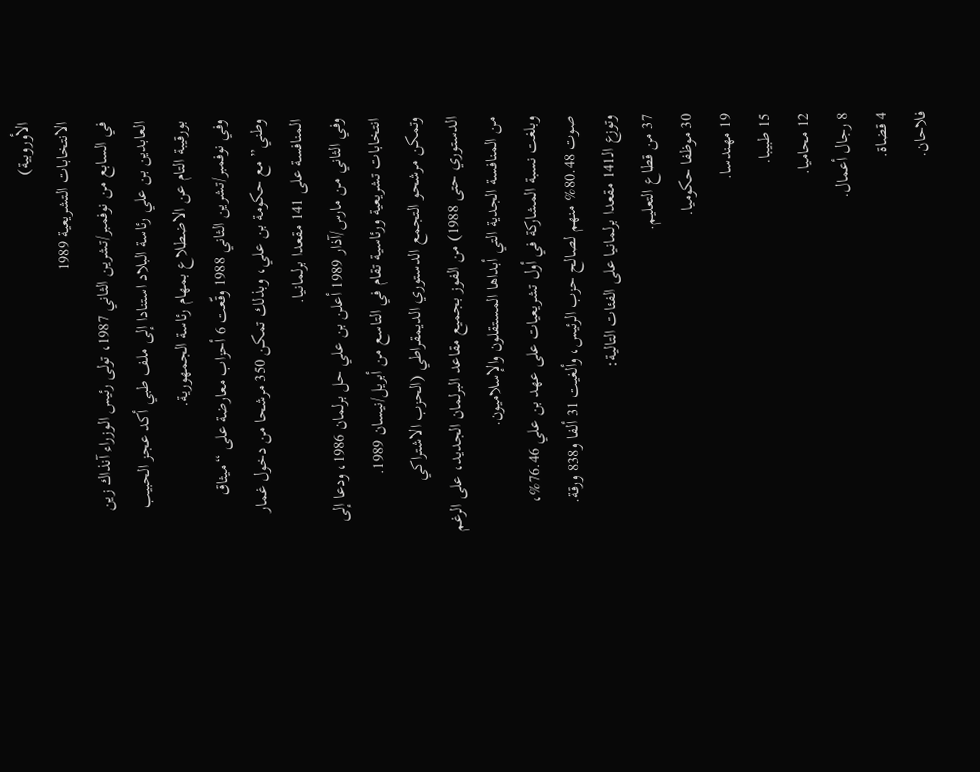الأوروبية)
الانتخابات التشريعية 1989
في السابع من نوفمبر/تشرين الثاني 1987، تولى رئيس الوزراء آنذاك زين العابدين بن علي رئاسة البلاد استنادا إلى ملف طبي أكد عجز الحبيب بورقيبة التام عن الاضطلاع بمهام رئاسة الجمهورية.
وفي نوفمبر/تشرين الثاني 1988 وقّعت 6 أحزاب معارضة على “ميثاق وطني” مع حكومة بن علي، وبذلك تمكن 350 مرشحا من دخول غمار المنافسة على 141 مقعدا برلمانيا.
وفي الثاني من مارس/آذار 1989 أعلن بن علي حل برلمان 1986، ودعا إلى انتخابات تشريعية ورئاسية تقام في التاسع من أبريل/نيسان 1989.
وتمكن مرشحو التجمع الدستوري الديمقراطي (الحزب الاشتراكي الدستوري حتى 1988) من الفوز بجميع مقاعد البرلمان الجديد، على الرغم من المنافسة الجدية التي أبداها المستقلون والإسلاميون.
وبلغت نسبة المشاركة في أول تشريعيات على عهد بن علي 76.46%، صوت 80.48% منهم لصالح حزب الرئيس، وألغيت 31 ألفا و838 ورقة.
وتوزع الـ141 مقعدا برلمانيا على الفئات التالية:
37 من قطاع التعليم.
30 موظفا حكوميا.
19 مهندسا.
15 طبيبا.
12 محاميا.
8 رجال أعمال.
4 قضاة.
فلاحان.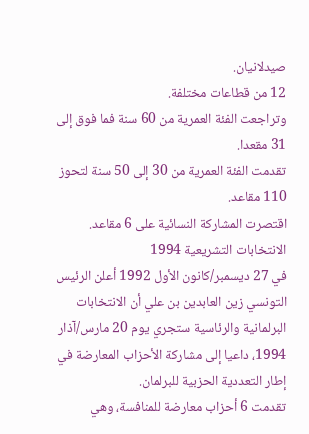صيدلانيان.
12 من قطاعات مختلفة.
وتراجعت الفئة العمرية من 60 سنة فما فوق إلى 31 مقعدا.
تقدمت الفئة العمرية من 30 إلى 50 سنة لتحوز 110 مقاعد.
اقتصرت المشاركة النسائية على 6 مقاعد.
الانتخابات التشريعية 1994
في 27 ديسمبر/كانون الأول 1992 أعلن الرئيس التونسي زين العابدين بن علي أن الانتخابات البرلمانية والرئاسية ستجري يوم 20 مارس/آذار 1994، داعيا إلى مشاركة الأحزاب المعارضة في إطار التعددية الحزبية للبرلمان.
تقدمت 6 أحزاب معارضة للمنافسة، وهي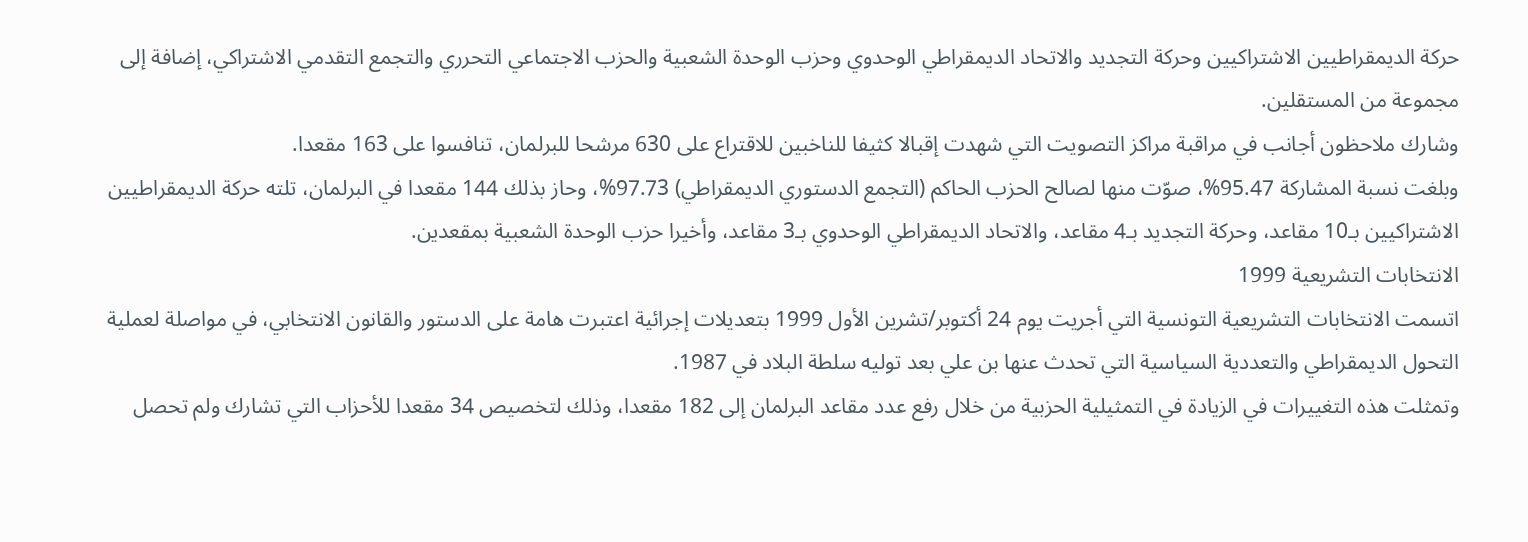حركة الديمقراطيين الاشتراكيين وحركة التجديد والاتحاد الديمقراطي الوحدوي وحزب الوحدة الشعبية والحزب الاجتماعي التحرري والتجمع التقدمي الاشتراكي، إضافة إلى مجموعة من المستقلين.
وشارك ملاحظون أجانب في مراقبة مراكز التصويت التي شهدت إقبالا كثيفا للناخبين للاقتراع على 630 مرشحا للبرلمان، تنافسوا على 163 مقعدا.
وبلغت نسبة المشاركة 95.47%، صوّت منها لصالح الحزب الحاكم (التجمع الدستوري الديمقراطي) 97.73%، وحاز بذلك 144 مقعدا في البرلمان، تلته حركة الديمقراطيين الاشتراكيين بـ10 مقاعد، وحركة التجديد بـ4 مقاعد، والاتحاد الديمقراطي الوحدوي بـ3 مقاعد، وأخيرا حزب الوحدة الشعبية بمقعدين.
الانتخابات التشريعية 1999
اتسمت الانتخابات التشريعية التونسية التي أجريت يوم 24 أكتوبر/تشرين الأول 1999 بتعديلات إجرائية اعتبرت هامة على الدستور والقانون الانتخابي، في مواصلة لعملية التحول الديمقراطي والتعددية السياسية التي تحدث عنها بن علي بعد توليه سلطة البلاد في 1987.
وتمثلت هذه التغييرات في الزيادة في التمثيلية الحزبية من خلال رفع عدد مقاعد البرلمان إلى 182 مقعدا، وذلك لتخصيص 34 مقعدا للأحزاب التي تشارك ولم تحصل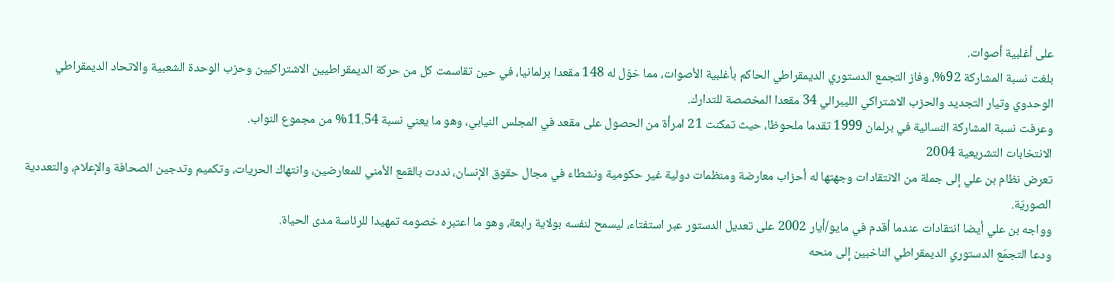على أغلبية أصوات.
بلغت نسبة المشاركة 92%، وفاز التجمع الدستوري الديمقراطي الحاكم بأغلبية الأصوات، مما خوّل له 148 مقعدا برلمانيا، في حين تقاسمت كل من حركة الديمقراطيين الاشتراكيين وحزب الوحدة الشعبية والاتحاد الديمقراطي الوحدوي وتيار التجديد والحزب الاشتراكي الليبرالي 34 مقعدا المخصصة للتدارك.
وعرفت نسبة المشاركة النسائية في برلمان 1999 تقدما ملحوظا، حيث تمكنت 21 امرأة من الحصول على مقعد في المجلس النيابي، وهو ما يعني نسبة 11.54% من مجموع النواب.
الانتخابات التشريعية 2004
تعرض نظام بن علي إلى جملة من الانتقادات وجهتها له أحزاب معارضة ومنظمات دولية غير حكومية ونشطاء في مجال حقوق الإنسان، نددت بالقمع الأمني للمعارضين، وانتهاك الحريات، وتكميم وتدجين الصحافة والإعلام، والتعددية الصوريّة.
وواجه بن علي أيضا انتقادات عندما أقدم في مايو/أيار 2002 على تعديل الدستور عبر استفتاء، ليسمح لنفسه بولاية رابعة، وهو ما اعتبره خصومه تمهيدا للرئاسة مدى الحياة.
ودعا التجمّع الدستوري الديمقراطي الناخبين إلى منحه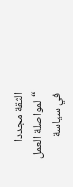الثقة مجددا “لمواصلة العمل في سياسة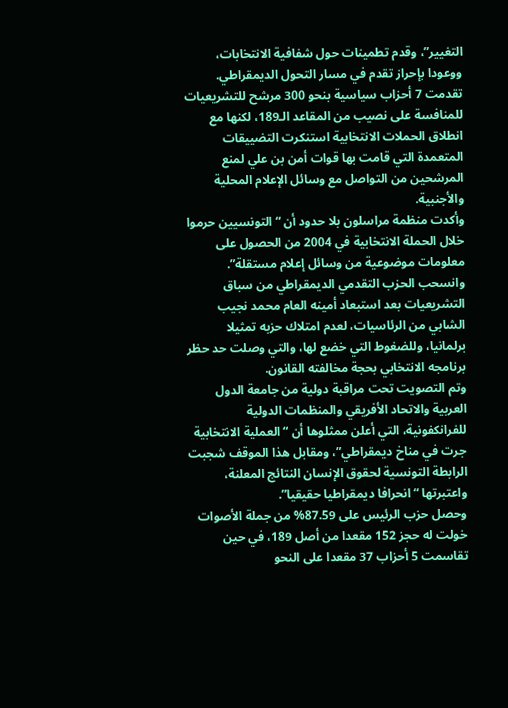التغيير”، وقدم تطمينات حول شفافية الانتخابات، ووعودا بإحراز تقدم في مسار التحول الديمقراطي.
تقدمت 7 أحزاب سياسية بنحو 300 مرشح للتشريعيات للمنافسة على نصيب من المقاعد الـ189، لكنها مع انطلاق الحملات الانتخابية استنكرت التضييقات المتعمدة التي قامت بها قوات أمن بن علي لمنع المرشحين من التواصل مع وسائل الإعلام المحلية والأجنبية.
وأكدت منظمة مراسلون بلا حدود أن “التونسيين حرموا خلال الحملة الانتخابية في 2004 من الحصول على معلومات موضوعية من وسائل إعلام مستقلة”. وانسحب الحزب التقدمي الديمقراطي من سباق التشريعيات بعد استبعاد أمينه العام محمد نجيب الشابي من الرئاسيات، لعدم امتلاك حزبه تمثيلا برلمانيا، وللضغوط التي خضع لها، والتي وصلت حد حظر برنامجه الانتخابي بحجة مخالفته القانون.
وتم التصويت تحت مراقبة دولية من جامعة الدول العربية والاتحاد الأفريقي والمنظمات الدولية للفرانكفونية، التي أعلن ممثلوها أن “العملية الانتخابية جرت في مناخ ديمقراطي”، ومقابل هذا الموقف شجبت الرابطة التونسية لحقوق الإنسان النتائج المعلنة، واعتبرتها “انحرافا ديمقراطيا حقيقيا”.
وحصل حزب الرئيس على 87.59% من جملة الأصوات خولت له حجز 152 مقعدا من أصل 189، في حين تقاسمت 5 أحزاب 37 مقعدا على النحو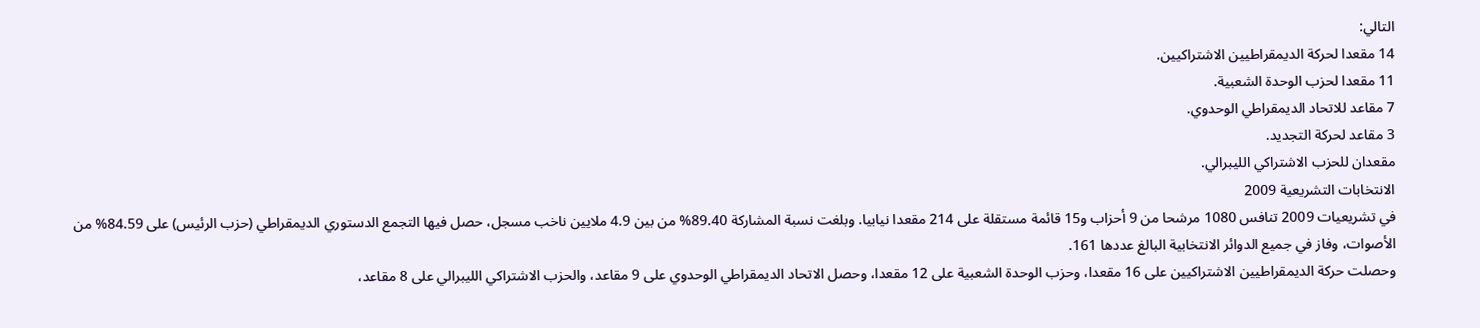التالي:
14 مقعدا لحركة الديمقراطيين الاشتراكيين.
11 مقعدا لحزب الوحدة الشعبية.
7 مقاعد للاتحاد الديمقراطي الوحدوي.
3 مقاعد لحركة التجديد.
مقعدان للحزب الاشتراكي الليبرالي.
الانتخابات التشريعية 2009
في تشريعيات 2009 تنافس 1080 مرشحا من 9 أحزاب و15 قائمة مستقلة على 214 مقعدا نيابيا. وبلغت نسبة المشاركة 89.40% من بين 4.9 ملايين ناخب مسجل، حصل فيها التجمع الدستوري الديمقراطي (حزب الرئيس) على 84.59% من الأصوات، وفاز في جميع الدوائر الانتخابية البالغ عددها 161.
وحصلت حركة الديمقراطيين الاشتراكيين على 16 مقعدا، وحزب الوحدة الشعبية على 12 مقعدا، وحصل الاتحاد الديمقراطي الوحدوي على 9 مقاعد، والحزب الاشتراكي الليبرالي على 8 مقاعد،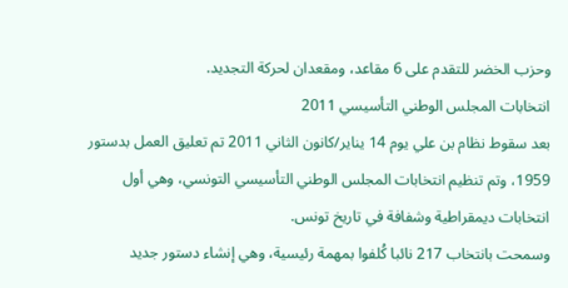وحزب الخضر للتقدم على 6 مقاعد، ومقعدان لحركة التجديد.
انتخابات المجلس الوطني التأسيسي 2011
بعد سقوط نظام بن علي يوم 14 يناير/كانون الثاني 2011 تم تعليق العمل بدستور 1959، وتم تنظيم انتخابات المجلس الوطني التأسيسي التونسي، وهي أول انتخابات ديمقراطية وشفافة في تاريخ تونس.
وسمحت بانتخاب 217 نائبا كُلفوا بمهمة رئيسية، وهي إنشاء دستور جديد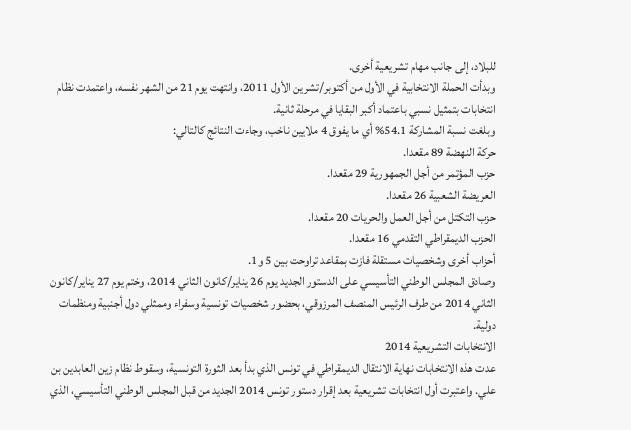للبلاد، إلى جانب مهام تشريعية أخرى.
وبدأت الحملة الانتخابية في الأول من أكتوبر/تشرين الأول 2011، وانتهت يوم 21 من الشهر نفسه، واعتمدت نظام انتخابات بتمثيل نسبي باعتماد أكبر البقايا في مرحلة ثانية.
وبلغت نسبة المشاركة 54.1% أي ما يفوق 4 ملايين ناخب، وجاءت النتائج كالتالي:
حركة النهضة 89 مقعدا.
حزب المؤتمر من أجل الجمهورية 29 مقعدا.
العريضة الشعبية 26 مقعدا.
حزب التكتل من أجل العمل والحريات 20 مقعدا.
الحزب الديمقراطي التقدمي 16 مقعدا.
أحزاب أخرى وشخصيات مستقلة فازت بمقاعد تراوحت بين 5 و1.
وصادق المجلس الوطني التأسيسي على الدستور الجديد يوم 26 يناير/كانون الثاني 2014، وختم يوم 27 يناير/كانون الثاني 2014 من طرف الرئيس المنصف المرزوقي، بحضور شخصيات تونسية وسفراء وممثلي دول أجنبية ومنظمات دولية.
الانتخابات التشريعية 2014
عدت هذه الانتخابات نهاية الانتقال الديمقراطي في تونس الذي بدأ بعد الثورة التونسية، وسقوط نظام زين العابدين بن علي. واعتبرت أول انتخابات تشريعية بعد إقرار دستور تونس 2014 الجديد من قبل المجلس الوطني التأسيسي، الذي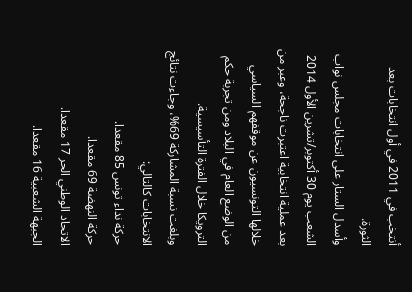أنتخب في 2011 في أول انتخابات بعد الثورة.
وأسدل الستار على انتخابات مجلس نواب الشعب يوم 30 أكتوبر/تشرين الأول 2014 بعد عملية انتخابية اعتبرت ناجحة، وعبر من خلالها التونسيون عن موقفهم السياسي من الوضع العام في البلاد ومن تجربة حكم الترويكا خلال الفترة التأسيسية.
وبلغت نسبة المشاركة 69%، وجاءت نتائج الانتخابات كالتالي:
حركة نداء تونس 85 مقعدا.
حركة النهضة 69 مقعدا.
الاتحاد الوطني الحر 17 مقعدا.
الجبهة الشعبية 16 مقعدا.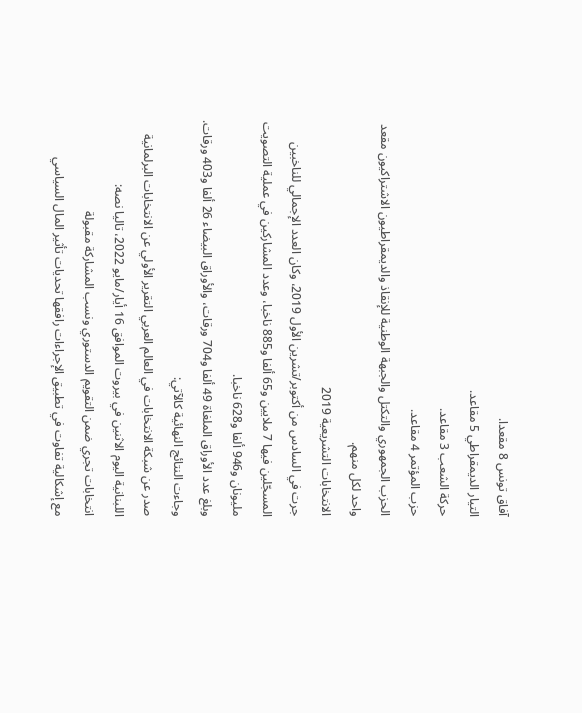آفاق تونس 8 مقعدا.
التيار الديمقراطي 5 مقاعد.
حركة الشعب 3 مقاعد.
حزب المؤتمر 4 مقاعد.
الحزب الجمهوري والتكتل والجبهة الوطنية للإنقاذ والديمقراطيون الاشتراكيون مقعد واحد لكل منهم.
الانتخابات التشريعية 2019
جرت في السادس من أكتوبر/تشرين الأول 2019، وكان العدد الإجمالي للناخبين المسجّلين فيها 7 ملايين و65 ألفا و885 ناخبا، وعدد المشاركين في عملية التصويت مليونان و946 ألفا و628 ناخبا.
وبلغ عدد الأوراق الملغاة 49 ألفا و704 ورقات، والأوراق البيضاء 26 ألفا و403 ورقات. وجاءت النتائج النهائية كالآتي:
صدر عن شبكة الانتخابات في العالم العربي التقرير الأولي عن الانتخابات البرلمانية اللبنانية اليوم الاثنين في بيروت الموافق 16 أيار/مايو 2022، تاليا نصه:
انتخابات تجري ضمن التقويم الدستوري ونسب المشاركة مقبولة
مع إشكالية تفاوت في تطبيق الإجراءات رافقها تحديات تأثير المال السياسي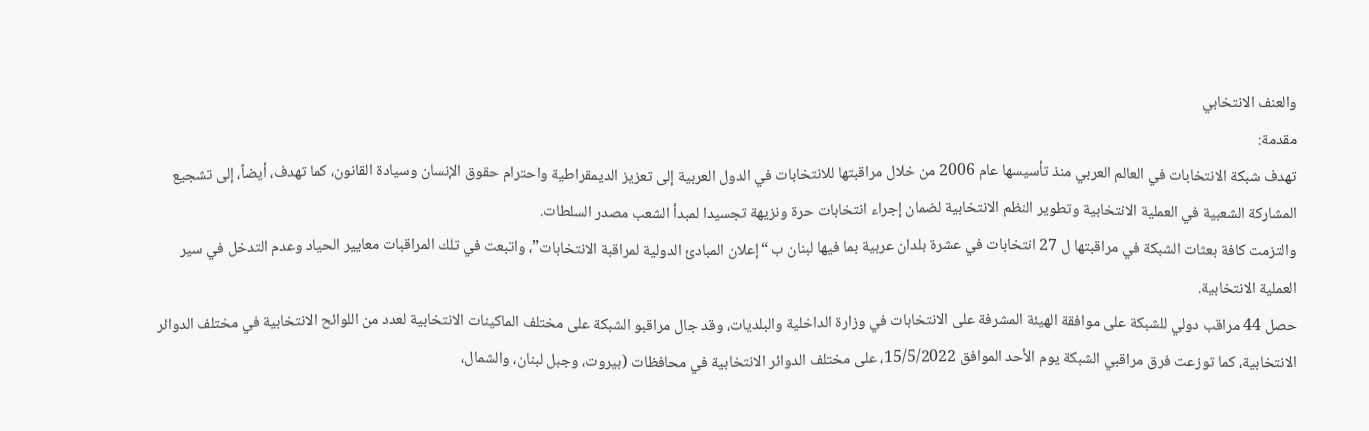والعنف الانتخابي
مقدمة:
تهدف شبكة الانتخابات في العالم العربي منذ تأسيسها عام 2006 من خلال مراقبتها للانتخابات في الدول العربية إلى تعزيز الديمقراطية واحترام حقوق الإنسان وسيادة القانون، كما تهدف، أيضاً، إلى تشجيع المشاركة الشعبية في العملية الانتخابية وتطوير النظم الانتخابية لضمان إجراء انتخابات حرة ونزيهة تجسيدا لمبدأ الشعب مصدر السلطات.
والتزمت كافة بعثات الشبكة في مراقبتها ل 27 انتخابات في عشرة بلدان عربية بما فيها لبنان ب “إعلان المبادئ الدولية لمراقبة الانتخابات”، واتبعت في تلك المراقبات معايير الحياد وعدم التدخل في سير العملية الانتخابية.
حصل 44 مراقب دولي للشبكة على موافقة الهيئة المشرفة على الانتخابات في وزارة الداخلية والبلديات، وقد جال مراقبو الشبكة على مختلف الماكينات الانتخابية لعدد من اللوائح الانتخابية في مختلف الدوائر الانتخابية، كما توزعت فرق مراقبي الشبكة يوم الأحد الموافق 15/5/2022، على مختلف الدوائر الانتخابية في محافظات (بيروت، وجبل لبنان، والشمال،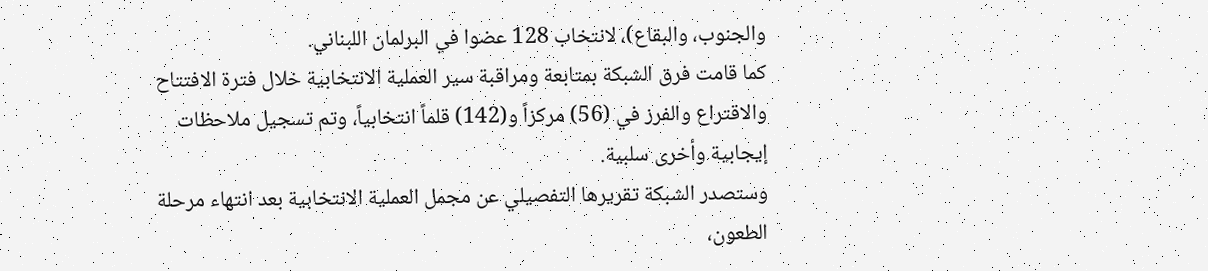والجنوب، والبقاع)، لانتخاب 128 عضوا في البرلمان اللبناني.
كما قامت فرق الشبكة بمتابعة ومراقبة سير العملية الانتخابية خلال فترة الافتتاح والاقتراع والفرز في (56) مركزاً و(142) قلماً انتخابياً، وتم تسجيل ملاحظات إيجابية وأخرى سلبية.
وستصدر الشبكة تقريرها التفصيلي عن مجمل العملية الانتخابية بعد انتهاء مرحلة الطعون،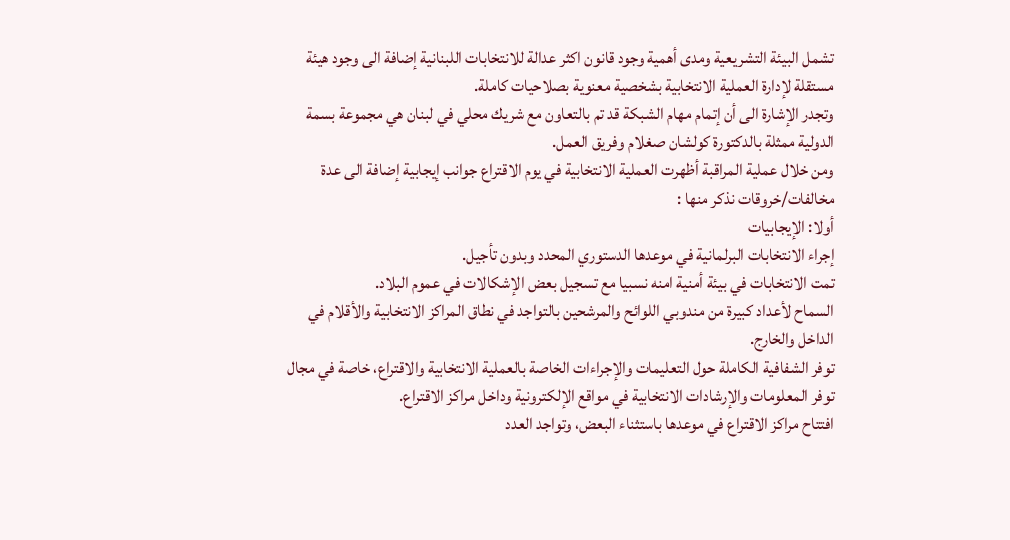تشمل البيئة التشريعية ومدى أهمية وجود قانون اكثر عدالة للانتخابات اللبنانية إضافة الى وجود هيئة مستقلة لإدارة العملية الانتخابية بشخصية معنوية بصلاحيات كاملة.
وتجدر الإشارة الى أن إتمام مهام الشبكة قد تم بالتعاون مع شريك محلي في لبنان هي مجموعة بسمة الدولية ممثلة بالدكتورة كولشان صغلام وفريق العمل.
ومن خلال عملية المراقبة أظهرت العملية الانتخابية في يوم الاقتراع جوانب إيجابية إضافة الى عدة مخالفات/خروقات نذكر منها :
أولا: الإيجابيات
إجراء الانتخابات البرلمانية في موعدها الدستوري المحدد وبدون تأجيل.
تمت الانتخابات في بيئة أمنية امنه نسبيا مع تسجيل بعض الإشكالات في عموم البلاد.
السماح لأعداد كبيرة من مندوبي اللوائح والمرشحين بالتواجد في نطاق المراكز الانتخابية والأقلام في الداخل والخارج.
توفر الشفافية الكاملة حول التعليمات والإجراءات الخاصة بالعملية الانتخابية والاقتراع، خاصة في مجال توفر المعلومات والإرشادات الانتخابية في مواقع الإلكترونية وداخل مراكز الاقتراع.
افتتاح مراكز الاقتراع في موعدها باستثناء البعض، وتواجد العدد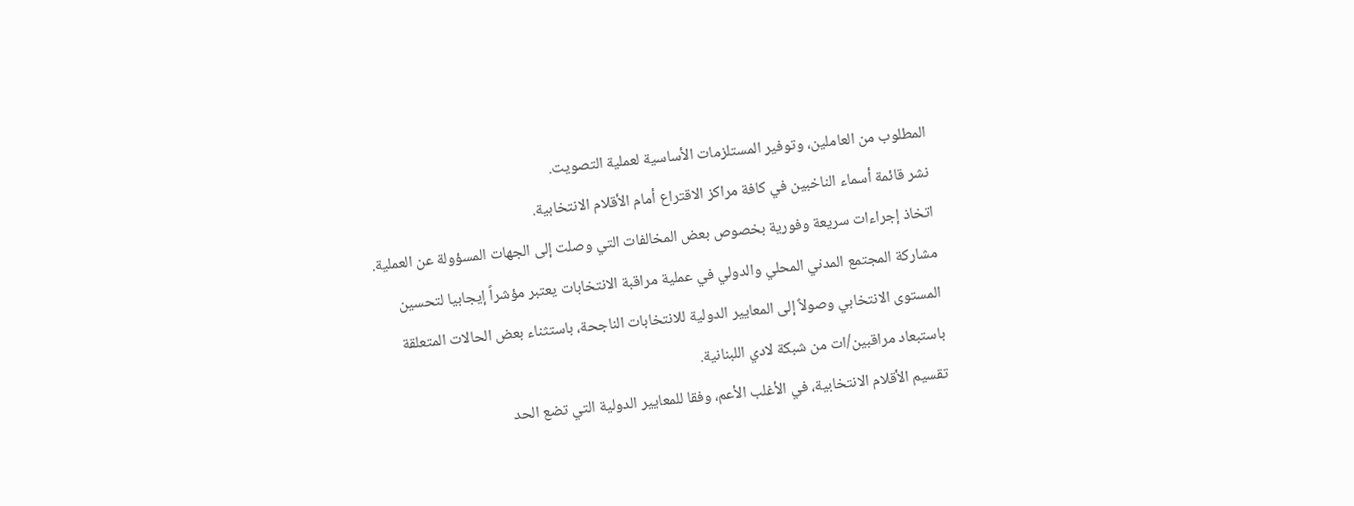المطلوب من العاملين، وتوفير المستلزمات الأساسية لعملية التصويت.
نشر قائمة أسماء الناخبين في كافة مراكز الاقتراع أمام الأقلام الانتخابية.
اتخاذ إجراءات سريعة وفورية بخصوص بعض المخالفات التي وصلت إلى الجهات المسؤولة عن العملية.
مشاركة المجتمع المدني المحلي والدولي في عملية مراقبة الانتخابات يعتبر مؤشراً إيجابيا لتحسين المستوى الانتخابي وصولاً إلى المعايير الدولية للانتخابات الناجحة، باستثناء بعض الحالات المتعلقة باستبعاد مراقبين/ات من شبكة لادي اللبنانية.
تقسيم الأقلام الانتخابية، في الأغلب الأعم، وفقا للمعايير الدولية التي تضع الحد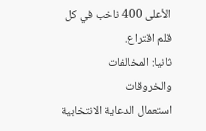الأعلى 400 ناخب في كل قلم اقتراع.
ثانيا: المخالفات والخروقات
استعمال الدعاية الانتخابية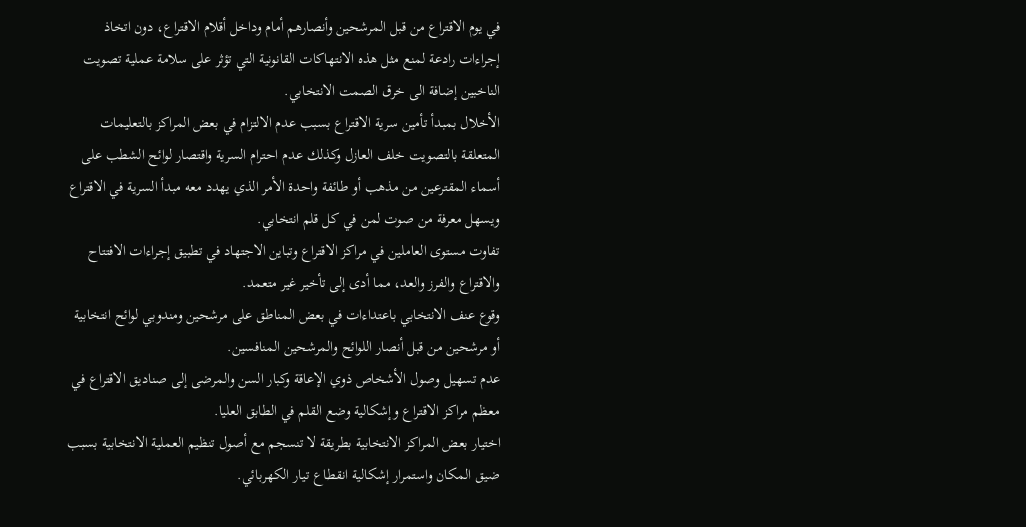في يوم الاقتراع من قبل المرشحين وأنصارهم أمام وداخل أقلام الاقتراع، دون اتخاذ إجراءات رادعة لمنع مثل هذه الانتهاكات القانونية التي تؤثر على سلامة عملية تصويت الناخبين إضافة الى خرق الصمت الانتخابي.
الأخلال بمبدأ تأمين سرية الاقتراع بسبب عدم الالتزام في بعض المراكز بالتعليمات المتعلقة بالتصويت خلف العازل وكذلك عدم احترام السرية واقتصار لوائح الشطب على أسماء المقترعين من مذهب أو طائفة واحدة الأمر الذي يهدد معه مبدأ السرية في الاقتراع ويسهل معرفة من صوت لمن في كل قلم انتخابي.
تفاوت مستوى العاملين في مراكز الاقتراع وتباين الاجتهاد في تطبيق إجراءات الافتتاح والاقتراع والفرز والعد، مما أدى إلى تأخير غير متعمد.
وقوع عنف الانتخابي باعتداءات في بعض المناطق على مرشحين ومندوبي لوائح انتخابية أو مرشحين من قبل أنصار اللوائح والمرشحين المنافسين.
عدم تسهيل وصول الأشخاص ذوي الإعاقة وكبار السن والمرضى إلى صناديق الاقتراع في معظم مراكز الاقتراع وإشكالية وضع القلم في الطابق العليا.
اختيار بعض المراكز الانتخابية بطريقة لا تنسجم مع أصول تنظيم العملية الانتخابية بسبب ضيق المكان واستمرار إشكالية انقطاع تيار الكهربائي.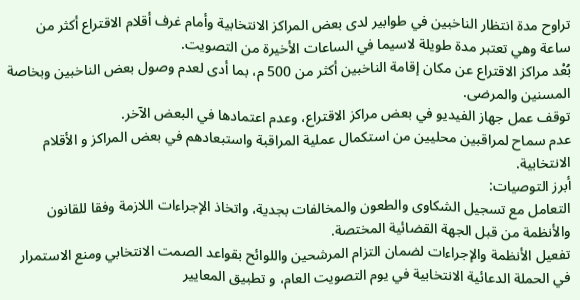تراوح مدة انتظار الناخبين في طوابير لدى بعض المراكز الانتخابية وأمام غرف أقلام الاقتراع أكثر من ساعة وهي تعتبر مدة طويلة لاسيما في الساعات الأخيرة من التصويت.
بُعْد مراكز الاقتراع عن مكان إقامة الناخبين أكثر من 500 م، بما أدى لعدم وصول بعض الناخبين وبخاصة المسنين والمرضى.
توقف عمل جهاز الفيديو في بعض مراكز الاقتراع، وعدم اعتمادها في البعض الآخر.
عدم سماح لمراقبين محليين من استكمال عملية المراقبة واستبعادهم في بعض المراكز و الأقلام الانتخابية.
أبرز التوصيات:
التعامل مع تسجيل الشكاوى والطعون والمخالفات بجدية، واتخاذ الإجراءات اللازمة وفقا للقانون والأنظمة من قبل الجهة القضائية المختصة.
تفعيل الأنظمة والإجراءات لضمان التزام المرشحين واللوائح بقواعد الصمت الانتخابي ومنع الاستمرار في الحملة الدعائية الانتخابية في يوم التصويت العام، و تطبيق المعايير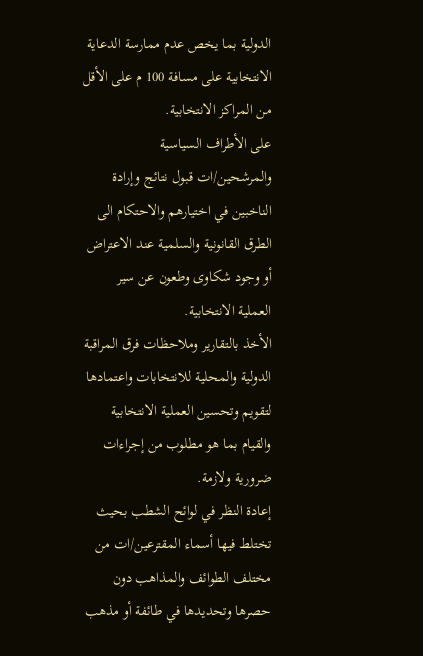الدولية بما يخص عدم ممارسة الدعاية الانتخابية على مسافة 100 م على الأقل من المراكز الانتخابية.
على الأطراف السياسية والمرشحين/ات قبول نتائج وإرادة الناخبين في اختيارهم والاحتكام الى الطرق القانونية والسلمية عند الاعتراض أو وجود شكاوى وطعون عن سير العملية الانتخابية.
الأخذ بالتقارير وملاحظات فرق المراقبة الدولية والمحلية للانتخابات واعتمادها لتقويم وتحسين العملية الانتخابية والقيام بما هو مطلوب من إجراءات ضرورية ولازمة.
إعادة النظر في لوائح الشطب بحيث تختلط فيها أسماء المقترعين/ات من مختلف الطوائف والمذاهب دون حصرها وتحديدها في طائفة أو مذهب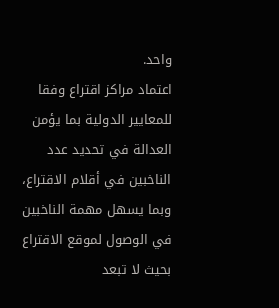واحد.
اعتماد مراكز اقتراع وفقا للمعايير الدولية بما يؤمن العدالة في تحديد عدد الناخبين في أقلام الاقتراع، وبما يسهل مهمة الناخبين في الوصول لموقع الاقتراع بحيث لا تبعد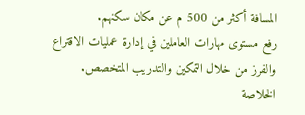المسافة أكثر من 500 م عن مكان سكنهم.
رفع مستوى مهارات العاملين في إدارة عمليات الاقتراع والفرز من خلال التمكين والتدريب المتخصص.
الخلاصة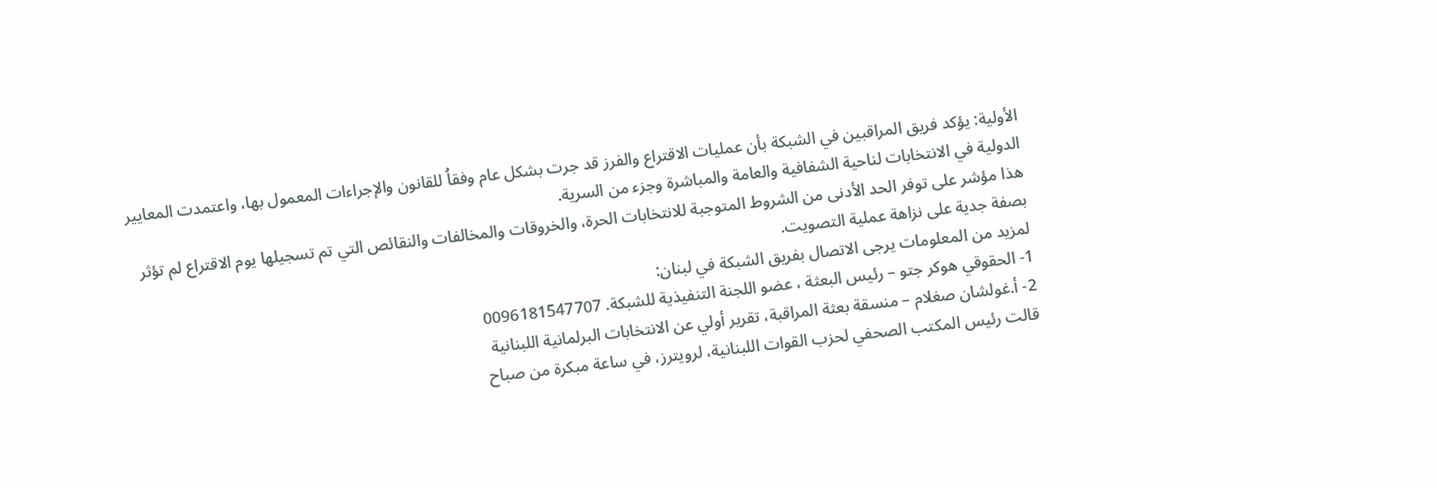الأولية: يؤكد فريق المراقبين في الشبكة بأن عمليات الاقتراع والفرز قد جرت بشكل عام وفقاُ للقانون والإجراءات المعمول بها، واعتمدت المعايير الدولية في الانتخابات لناحية الشفافية والعامة والمباشرة وجزء من السرية.
هذا مؤشر على توفر الحد الأدنى من الشروط المتوجبة للانتخابات الحرة، والخروقات والمخالفات والنقائص التي تم تسجيلها يوم الاقتراع لم تؤثر بصفة جدية على نزاهة عملية التصويت.
لمزيد من المعلومات يرجى الاتصال بفريق الشبكة في لبنان:
1- الحقوقي هوكر جتو – رئيس البعثة ، عضو اللجنة التنفيذية للشبكة. 0096181547707
2- أ.غولشان صغلام – منسقة بعثة المراقبة، تقرير أولي عن الانتخابات البرلمانية اللبنانية
قالت رئيس المكتب الصحفي لحزب القوات اللبنانية، لرويترز، في ساعة مبكرة من صباح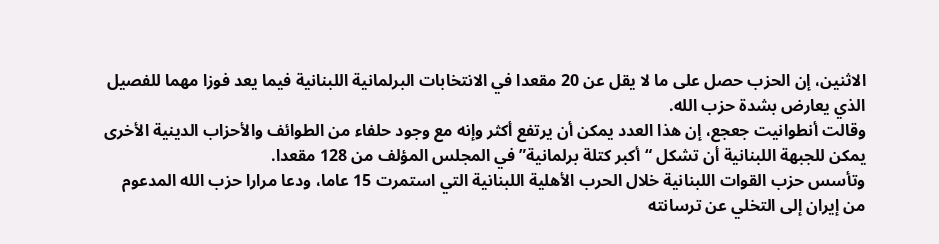الاثنين، إن الحزب حصل على ما لا يقل عن 20 مقعدا في الانتخابات البرلمانية اللبنانية فيما يعد فوزا مهما للفصيل الذي يعارض بشدة حزب الله.
وقالت أنطوانيت جعجع، إن هذا العدد يمكن أن يرتفع أكثر وإنه مع وجود حلفاء من الطوائف والأحزاب الدينية الأخرى يمكن للجبهة اللبنانية أن تشكل “أكبر كتلة برلمانية” في المجلس المؤلف من 128 مقعدا.
وتأسس حزب القوات اللبنانية خلال الحرب الأهلية اللبنانية التي استمرت 15 عاما، ودعا مرارا حزب الله المدعوم من إيران إلى التخلي عن ترسانته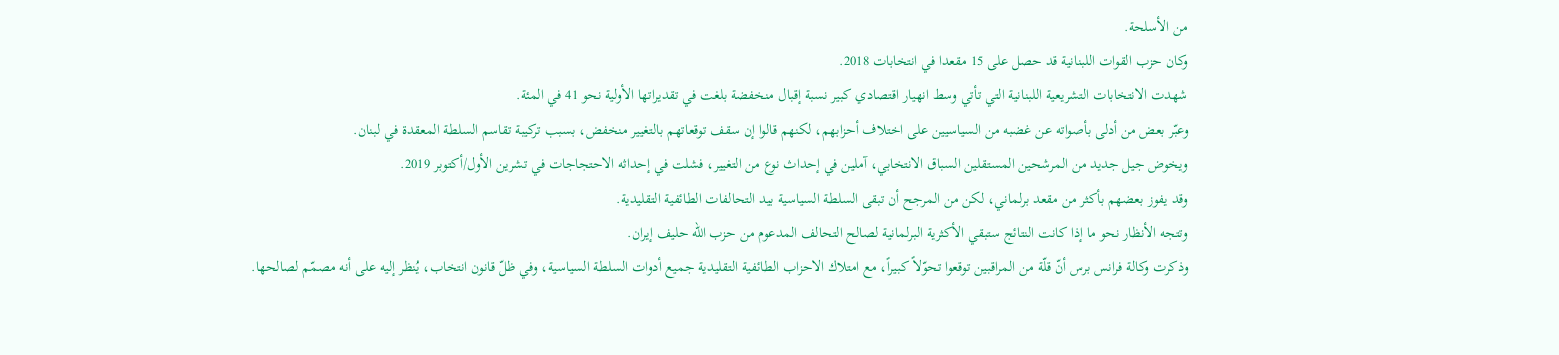من الأسلحة.
وكان حزب القوات اللبنانية قد حصل على 15 مقعدا في انتخابات 2018.
شهدت الانتخابات التشريعية اللبنانية التي تأتي وسط انهيار اقتصادي كبير نسبة إقبال منخفضة بلغت في تقديراتها الأولية نحو 41 في المئة.
وعبّر بعض من أدلى بأصواته عن غضبه من السياسيين على اختلاف أحزابهم، لكنهم قالوا إن سقف توقعاتهم بالتغيير منخفض، بسبب تركيبة تقاسم السلطة المعقدة في لبنان.
ويخوض جيل جديد من المرشحين المستقلين السباق الانتخابي، آملين في إحداث نوع من التغيير، فشلت في إحداثه الاحتجاجات في تشرين الأول/أكتوبر 2019.
وقد يفوز بعضهم بأكثر من مقعد برلماني، لكن من المرجح أن تبقى السلطة السياسية بيد التحالفات الطائفية التقليدية.
وتتجه الأنظار نحو ما إذا كانت النتائج ستبقي الأكثرية البرلمانية لصالح التحالف المدعوم من حزب الله حليف إيران.
وذكرت وكالة فرانس برس أنّ قلّة من المراقبين توقعوا تحوّلاً كبيراً، مع امتلاك الاحزاب الطائفية التقليدية جميع أدوات السلطة السياسية، وفي ظلّ قانون انتخاب، يُنظر إليه على أنه مصمّم لصالحها.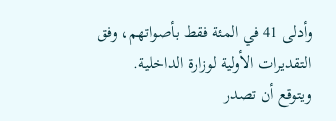وأدلى 41 في المئة فقط بأصواتهم، وفق التقديرات الأولية لوزارة الداخلية.
ويتوقع أن تصدر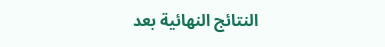النتائج النهائية بعد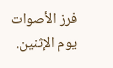فرز الأصوات يوم الإثنين.